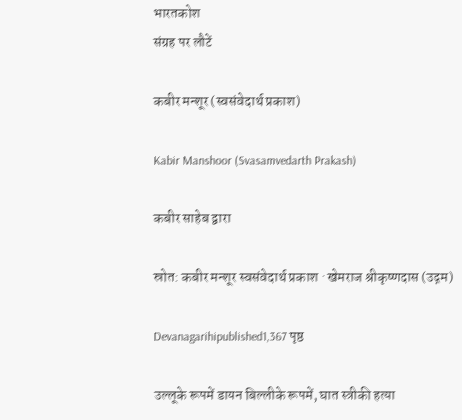भारतकोश
संग्रह पर लौटें

कबीर मन्शूर (स्वसंवेदार्थ प्रकाश)

Kabir Manshoor (Svasamvedarth Prakash)

कबीर साहेब द्वारा

स्रोत: कबीर मन्शूर स्वसंवेदार्थ प्रकाश · खेमराज श्रीकृष्णदास (उद्गम)

Devanagarihipublished1,367 पृष्ठ

उल्लूके रूपमें डायन बिल्लीके रूपमें, घात स्त्रीकी हत्या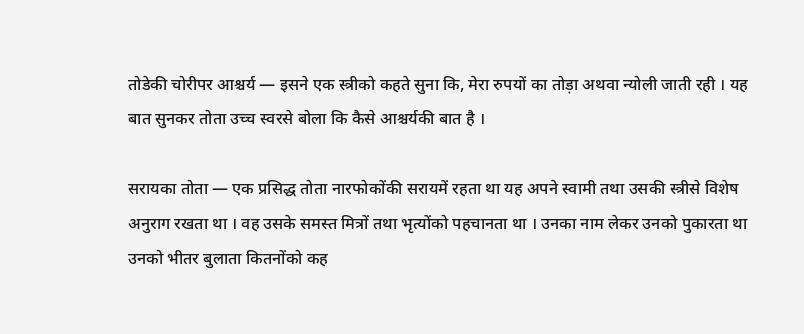तोडेकी चोरीपर आश्चर्य — इसने एक स्त्रीको कहते सुना कि, मेरा रुपयों का तोड़ा अथवा न्योली जाती रही । यह बात सुनकर तोता उच्च स्वरसे बोला कि कैसे आश्चर्यकी बात है ।

सरायका तोता — एक प्रसिद्ध तोता नारफोकोंकी सरायमें रहता था यह अपने स्वामी तथा उसकी स्त्रीसे विशेष अनुराग रखता था । वह उसके समस्त मित्रों तथा भृत्योंको पहचानता था । उनका नाम लेकर उनको पुकारता था उनको भीतर बुलाता कितनोंको कह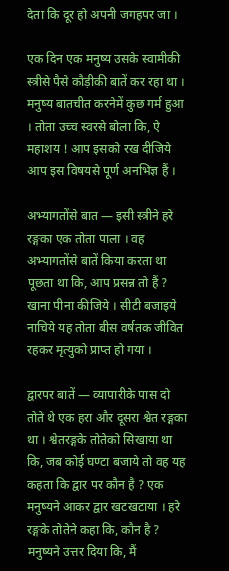देता कि दूर हो अपनी जगहपर जा ।

एक दिन एक मनुष्य उसके स्वामीकी स्त्रीसे पैसे कौड़ीकी बातें कर रहा था । मनुष्य बातचीत करनेमें कुछ गर्म हुआ । तोता उच्च स्वरसे बोला कि, ऐ महाशय ! आप इसको रख दीजिये आप इस विषयसे पूर्ण अनभिज्ञ हैं ।

अभ्यागतोंसे बात — इसी स्त्रीने हरे रङ्गका एक तोता पाला । वह अभ्यागतोंसे बातें किया करता था पूछता था कि, आप प्रसन्न तो हैं ? खाना पीना कीजिये । सीटी बजाइये नाचिये यह तोता बीस वर्षतक जीवित रहकर मृत्युको प्राप्त हो गया ।

द्वारपर बातें — व्यापारीके पास दो तोते थे एक हरा और दूसरा श्वेत रङ्गका था । श्वेतरङ्गके तोतेको सिखाया था कि, जब कोई घण्टा बजाये तो वह यह कहता कि द्वार पर कौन है ? एक मनुष्यने आकर द्वार खटखटाया । हरे रङ्गके तोतेने कहा कि, कौन है ? मनुष्यने उत्तर दिया कि, मैं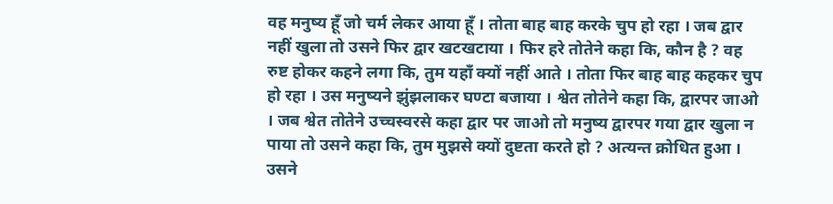वह मनुष्य हूँ जो चर्म लेकर आया हूँ । तोता बाह बाह करके चुप हो रहा । जब द्वार नहीं खुला तो उसने फिर द्वार खटखटाया । फिर हरे तोतेने कहा कि, कौन है ? वह रुष्ट होकर कहने लगा कि, तुम यहाँ क्यों नहीं आते । तोता फिर बाह बाह कहकर चुप हो रहा । उस मनुष्यने झुंझलाकर घण्टा बजाया । श्वेत तोतेने कहा कि, द्वारपर जाओ । जब श्वेत तोतेने उच्चस्वरसे कहा द्वार पर जाओ तो मनुष्य द्वारपर गया द्वार खुला न पाया तो उसने कहा कि, तुम मुझसे क्यों दुष्टता करते हो ? अत्यन्त क्रोधित हुआ । उसने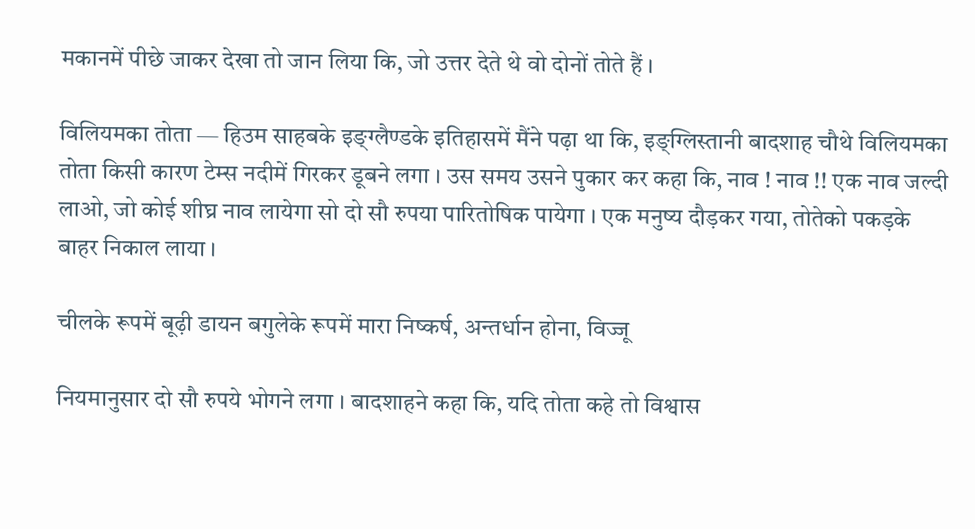मकानमें पीछे जाकर देखा तो जान लिया कि, जो उत्तर देते थे वो दोनों तोते हैं ।

विलियमका तोता — हिउम साहबके इङ्ग्लैण्डके इतिहासमें मैंने पढ़ा था कि, इङ्ग्लिस्तानी बादशाह चौथे विलियमका तोता किसी कारण टेम्स नदीमें गिरकर डूबने लगा । उस समय उसने पुकार कर कहा कि, नाव ! नाव !! एक नाव जल्दी लाओ, जो कोई शीघ्र नाव लायेगा सो दो सौ रुपया पारितोषिक पायेगा । एक मनुष्य दौड़कर गया, तोतेको पकड़के बाहर निकाल लाया ।

चीलके रूपमें बूढ़ी डायन बगुलेके रूपमें मारा निष्कर्ष, अन्तर्धान होना, विज्जू

नियमानुसार दो सौ रुपये भोगने लगा । बादशाहने कहा कि, यदि तोता कहे तो विश्वास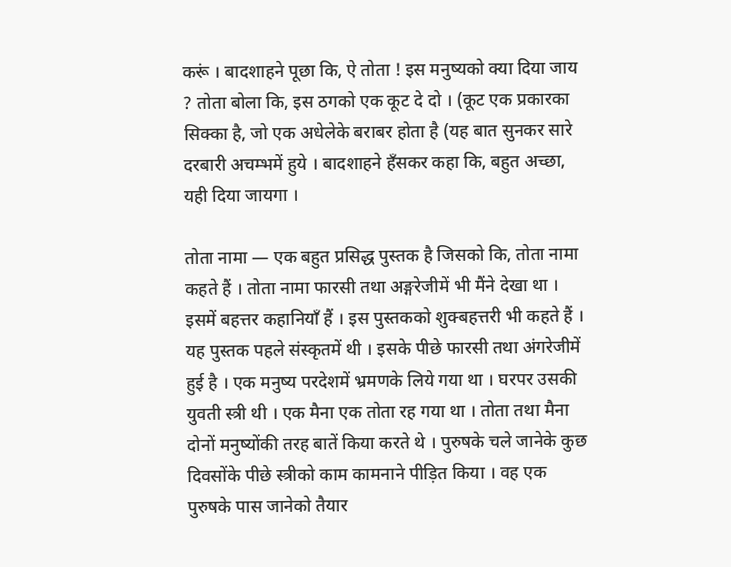करूं । बादशाहने पूछा कि, ऐ तोता ! इस मनुष्यको क्या दिया जाय ? तोता बोला कि, इस ठगको एक कूट दे दो । (कूट एक प्रकारका सिक्का है, जो एक अधेलेके बराबर होता है (यह बात सुनकर सारे दरबारी अचम्भमें हुये । बादशाहने हँसकर कहा कि, बहुत अच्छा, यही दिया जायगा ।

तोता नामा — एक बहुत प्रसिद्ध पुस्तक है जिसको कि, तोता नामा कहते हैं । तोता नामा फारसी तथा अङ्गरेजीमें भी मैंने देखा था । इसमें बहत्तर कहानियाँ हैं । इस पुस्तकको शुक्बहत्तरी भी कहते हैं । यह पुस्तक पहले संस्कृतमें थी । इसके पीछे फारसी तथा अंगरेजीमें हुई है । एक मनुष्य परदेशमें भ्रमणके लिये गया था । घरपर उसकी युवती स्त्री थी । एक मैना एक तोता रह गया था । तोता तथा मैना दोनों मनुष्योंकी तरह बातें किया करते थे । पुरुषके चले जानेके कुछ दिवसोंके पीछे स्त्रीको काम कामनाने पीड़ित किया । वह एक पुरुषके पास जानेको तैयार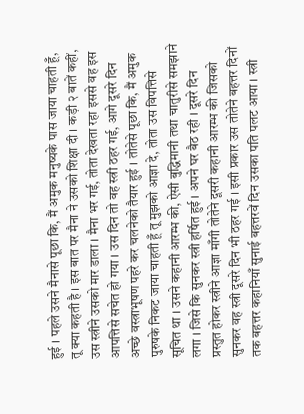हुई । पहले उसने मैनासे पूछा कि, मैं अमुक मनुष्यके पास जाया चाहती हूँ, तू क्या कहती है । इस बात पर मैना ने उसको शिक्षा दी । कड़ी २ बातें कहीं, उस स्त्रीने उसको मार डाला । मैना भर गई, तोता देखता रहा इससे वह इस आपत्तिसे सचेत हो गया । उस दिन तो वह स्त्री ठहर गई, आगे दूसरे दिन अच्छे वस्त्राभूषण पहरे कर चलनेको तैयार हुई । तोतेसे पूछा कि, मैं अमुक पुरुषके निकट जाया चाहती हूँ तू मुझको आज्ञा दे, तोता उस विपत्तिसे सूचित था । उसने कहानी आरम्भ की, ऐसी बुद्धिमानी तथा चातुरीसे समझाने लगा । जिसे कि सुनकर स्त्री हर्षित हुई । अपने घर बैठ रही । दूसरे दिन प्रस्तुत होकर स्त्रीने आज्ञा माँगी तोतेने दूसरी कहानी आरम्भ की जिसको सुनकर वह स्त्री दूसरे दिन भी ठहर गई । इसी प्रकार उस तोतेने बहत्तर दिनों तक बहत्तर कहानियाँ सुनाई बहत्तरवें दिन उसका पति पलट आया । स्त्री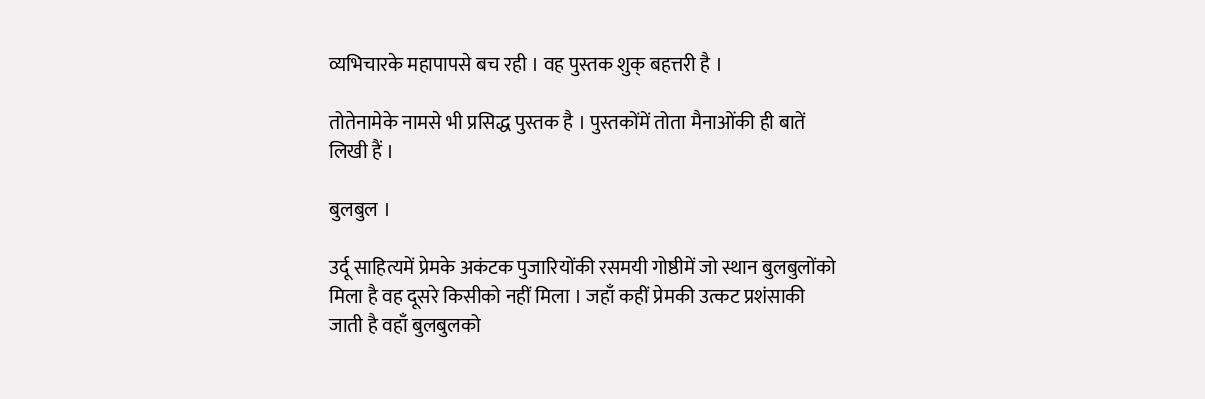व्यभिचारके महापापसे बच रही । वह पुस्तक शुक् बहत्तरी है ।

तोतेनामेके नामसे भी प्रसिद्ध पुस्तक है । पुस्तकोंमें तोता मैनाओंकी ही बातें लिखी हैं ।

बुलबुल ।

उर्दू साहित्यमें प्रेमके अकंटक पुजारियोंकी रसमयी गोष्ठीमें जो स्थान बुलबुलोंको मिला है वह दूसरे किसीको नहीं मिला । जहाँ कहीं प्रेमकी उत्कट प्रशंसाकी जाती है वहाँ बुलबुलको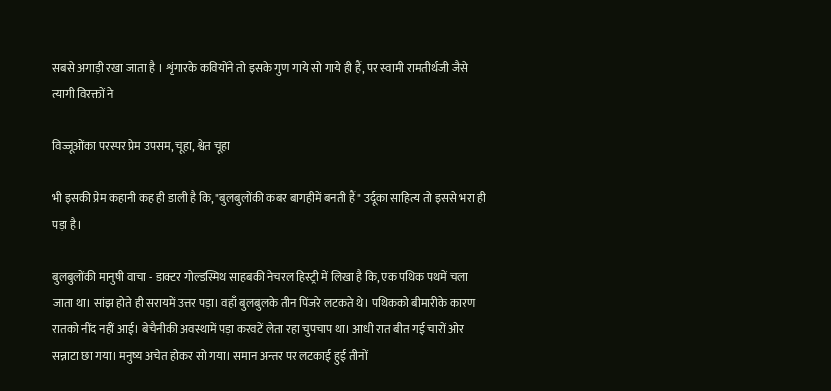सबसे अगाड़ी रखा जाता है । शृंगारके कवियोंने तो इसके गुण गाये सो गाये ही हैं, पर स्वामी रामतीर्थजी जैसे त्यागी विरक्तों ने

विज्जूओंका परस्पर प्रेम उपसम, चूहा, श्वेत चूहा

भी इसकी प्रेम कहानी कह ही डाली है कि, "बुलबुलोंकी कबर बागहीमें बनती हैं" उर्दूका साहित्य तो इससे भरा ही पड़ा है।

बुलबुलोंकी मानुषी वाचा - डाक्टर गोल्डस्मिथ साहबकी नेचरल हिस्ट्री में लिखा है कि, एक पथिक पथमें चला जाता था। सांझ होते ही सरायमें उत्तर पड़ा। वहाँ बुलबुलके तीन पिंजरे लटकते थे। पथिकको बीमारीके कारण रातको नींद नहीं आई। बेचैनीकी अवस्थामें पड़ा करवटें लेता रहा चुपचाप था। आधी रात बीत गई चारों ओर सन्नाटा छा गया। मनुष्य अचेत होकर सो गया। समान अन्तर पर लटकाई हुई तीनों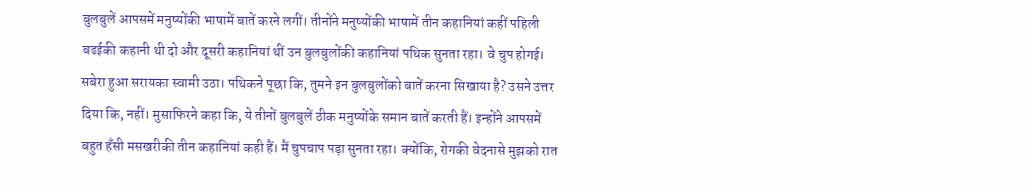बुलबुलें आपसमें मनुष्योंकी भाषामें बातें करने लगीं। तीनोंने मनुष्योंकी भाषामें तीन कहानियां कहीं पहिली बढईकी कहानी थी दो और दूसरी कहानियां थीं उन बुलबुलोंकी कहानियां पथिक सुनता रहा। वे चुप होगई। सबेरा हुआ सरायका स्वामी उठा। पथिकने पूछा कि, तुमने इन बुलबुलोंको बातें करना सिखाया है? उसने उत्तर दिया कि, नहीं। मुसाफिरने कहा कि, ये तीनों बुलबुलें ठीक मनुष्योंके समान बातें करती हैं। इन्होंने आपसमें बहुत हँसी मसखरीकी तीन कहानियां कही हैं। मैं चुपचाप पड़ा सुनता रहा। क्योंकि, रोगकी वेदनासे मुझको रात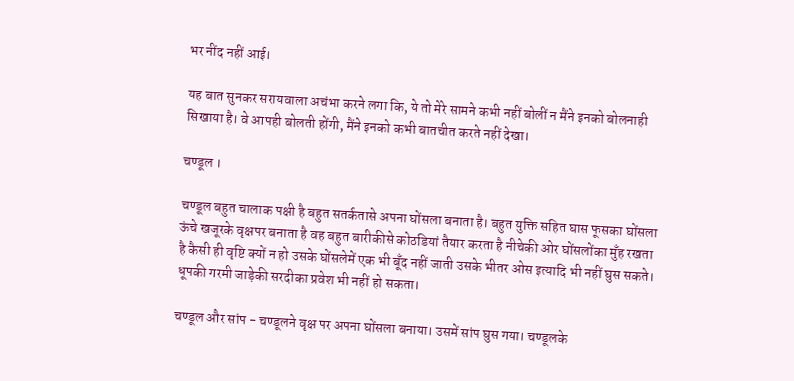भर नींद नहीं आई।

यह बात सुनकर सरायवाला अचंभा करने लगा कि, ये तो मेरे सामने कभी नहीं बोलीं न मैंने इनको बोलनाही सिखाया है। वे आपही बोलती होंगी, मैंने इनको कभी बातचीत करते नहीं देखा।

चण्डूल ।

चण्डूल बहुत चालाक पक्षी है बहुत सतर्कतासे अपना घोंसला बनाता है। बहुत युक्ति सहित घास फूसका घोंसला ऊंचे खजूरके वृक्षपर बनाता है वह बहुत बारीकीसे कोठडियां तैयार करता है नीचेकी ओर घोंसलोंका मुँह रखता है कैसी ही वृष्टि क्यों न हो उसके घोंसलेमें एक भी बूँद नहीं जाती उसके भीतर ओस इत्यादि भी नहीं घुस सकते। धूपकी गरमी जाड़ेकी सरदीका प्रवेश भी नहीं हो सकता।

चण्डूल और सांप - चण्डूलने वृक्ष पर अपना घोंसला बनाया। उसमें सांप घुस गया। चण्डूलके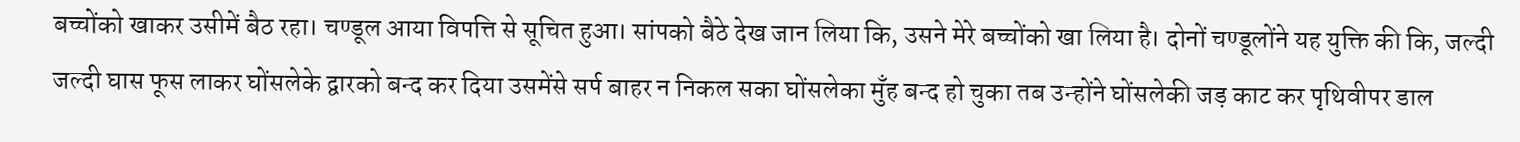बच्चोंको खाकर उसीमें बैठ रहा। चण्डूल आया विपत्ति से सूचित हुआ। सांपको बैठे देख जान लिया कि, उसने मेरे बच्चोंको खा लिया है। दोनों चण्डूलोंने यह युक्ति की कि, जल्दी जल्दी घास फूस लाकर घोंसलेके द्वारको बन्द कर दिया उसमेंसे सर्प बाहर न निकल सका घोंसलेका मुँह बन्द हो चुका तब उन्होंने घोंसलेकी जड़ काट कर पृथिवीपर डाल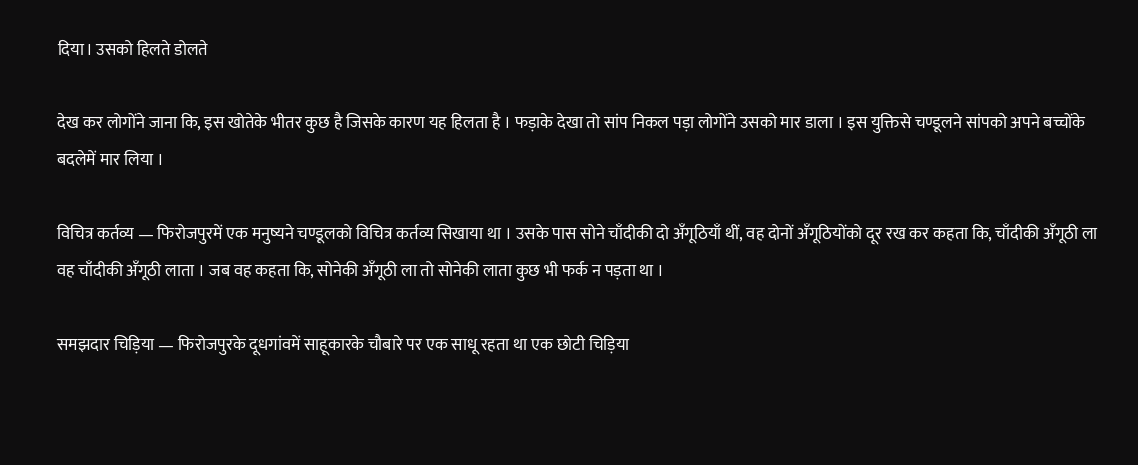दिया। उसको हिलते डोलते

देख कर लोगोंने जाना कि, इस खोतेके भीतर कुछ है जिसके कारण यह हिलता है । फड़ाके देखा तो सांप निकल पड़ा लोगोंने उसको मार डाला । इस युक्तिसे चण्डूलने सांपको अपने बच्चोंके बदलेमें मार लिया ।

विचित्र कर्तव्य — फिरोजपुरमें एक मनुष्यने चण्डूलको विचित्र कर्तव्य सिखाया था । उसके पास सोने चाँदीकी दो अँगूठियाँ थीं, वह दोनों अँगूठियोंको दूर रख कर कहता कि, चाँदीकी अँगूठी ला वह चाँदीकी अँगूठी लाता । जब वह कहता कि, सोनेकी अँगूठी ला तो सोनेकी लाता कुछ भी फर्क न पड़ता था ।

समझदार चिड़िया — फिरोजपुरके दूधगांवमें साहूकारके चौबारे पर एक साधू रहता था एक छोटी चिड़िया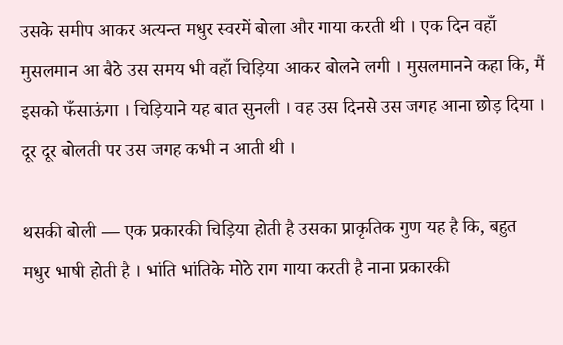उसके समीप आकर अत्यन्त मधुर स्वरमें बोला और गाया करती थी । एक दिन वहाँ मुसलमान आ बैठे उस समय भी वहाँ चिड़िया आकर बोलने लगी । मुसलमानने कहा कि, मैं इसको फँसाऊंगा । चिड़ियाने यह बात सुनली । वह उस दिनसे उस जगह आना छोड़ दिया । दूर दूर बोलती पर उस जगह कभी न आती थी ।

थसकी बोली — एक प्रकारकी चिड़िया होती है उसका प्राकृतिक गुण यह है कि, बहुत मधुर भाषी होती है । भांति भांतिके मोठे राग गाया करती है नाना प्रकारकी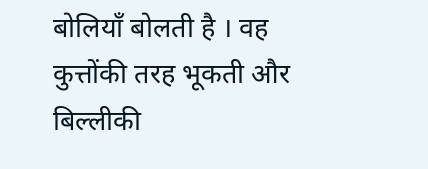बोलियाँ बोलती है । वह कुत्तोंकी तरह भूकती और बिल्लीकी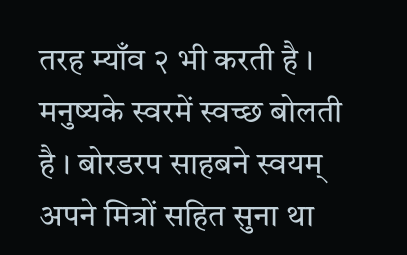तरह म्याँव २ भी करती है । मनुष्यके स्वरमें स्वच्छ बोलती है । बोरडरप साहबने स्वयम् अपने मित्रों सहित सुना था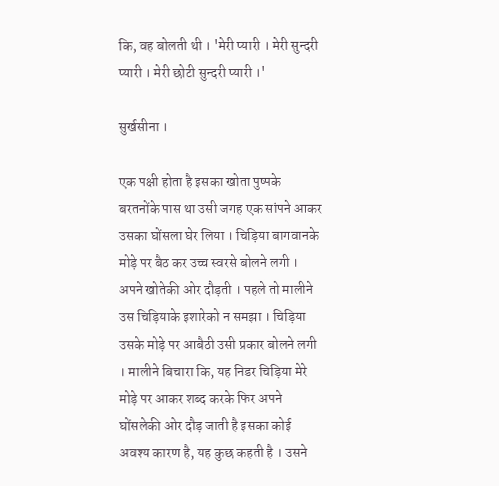कि, वह बोलती थी । 'मेरी प्यारी । मेरी सुन्दरी प्यारी । मेरी छोटी सुन्दरी प्यारी ।'

सुर्खसीना ।

एक पक्षी होता है इसका खोता पुष्पके बरतनोंके पास था उसी जगह एक सांपने आकर उसका घोंसला घेर लिया । चिड़िया बागवानके मोड़े पर बैठ कर उच्च स्वरसे बोलने लगी । अपने खोतेकी ओर दौड़ती । पहले तो मालीने उस चिड़ियाके इशारेको न समझा । चिड़िया उसके मोड़े पर आबैठी उसी प्रकार बोलने लगी । मालीने बिचारा कि, यह निडर चिड़िया मेरे मोड़े पर आकर शब्द करके फिर अपने घोंसलेकी ओर दौड़ जाती है इसका कोई अवश्य कारण है, यह कुछ कहती है । उसने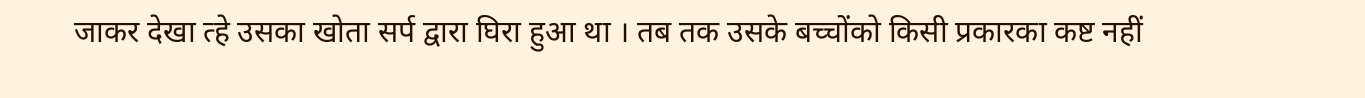जाकर देखा त्हे उसका खोता सर्प द्वारा घिरा हुआ था । तब तक उसके बच्चोंको किसी प्रकारका कष्ट नहीं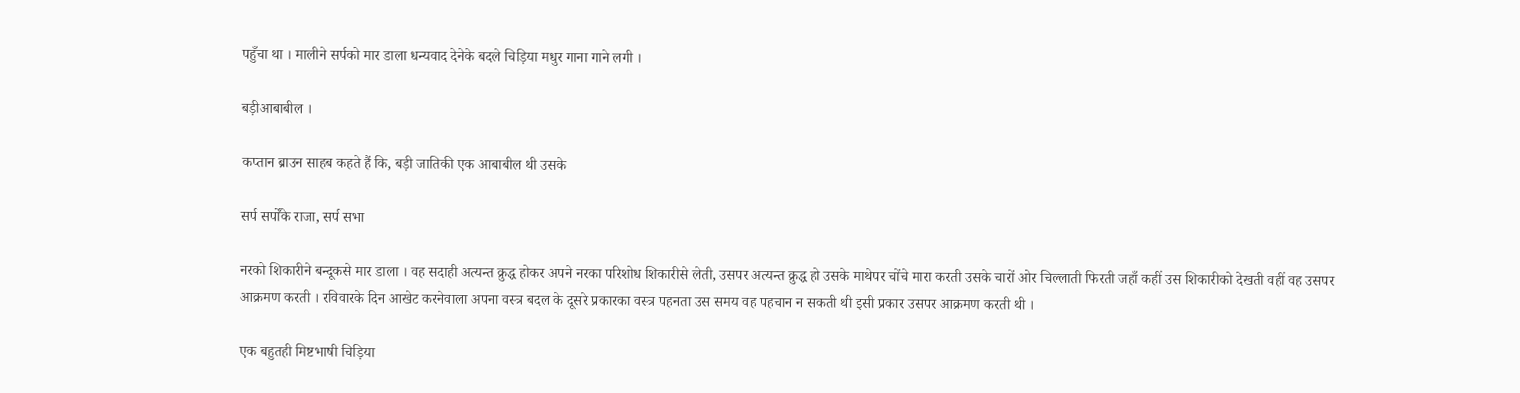पहुँचा था । मालीने सर्पको मार डाला धन्यवाद देनेके बदले चिड़िया मधुर गाना गाने लगी ।

बड़ीआबाबील ।

कप्तान ब्राउन साहब कहते हैं कि, बड़ी जातिकी एक आबाबील थी उसके

सर्प सर्पोंके राजा, सर्प सभा

नरको शिकारीने बन्दूकसे मार डाला । वह सदाही अत्यन्त क्रुद्ध होकर अपने नरका परिशोध शिकारीसे लेती, उसपर अत्यन्त क्रुद्ध हो उसके माथेपर चोंचे मारा करती उसके चारों ओर चिल्लाती फिरती जहाँ कहीं उस शिकारीको देखती वहीं वह उसपर आक्रमण करती । रविवारके दिन आखेट करनेवाला अपना वस्त्र बदल के दूसरे प्रकारका वस्त्र पहनता उस समय वह पहचान न सकती थी इसी प्रकार उसपर आक्रमण करती थी ।

एक बहुतही मिष्टभाषी चिड़िया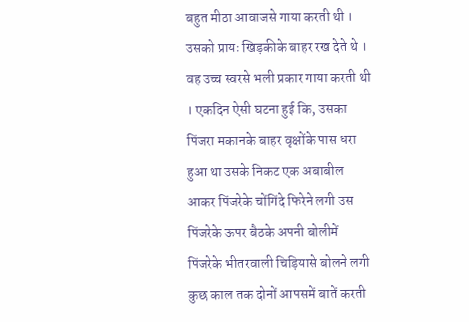बहुत मीठा आवाजसे गाया करती थी । उसको प्रायः खिड़कीके बाहर रख देते थे । वह उच्च स्वरसे भली प्रकार गाया करती थी । एकदिन ऐसी घटना हुई कि, उसका पिंजरा मकानके बाहर वृक्षोंके पास धरा हुआ था उसके निकट एक अबाबील आकर पिंजरेके चोंगिंदे फिरेने लगी उस पिंजरेके ऊपर बैठके अपनी बोलीमें पिंजरेके भीतरवाली चिड़ियासे बोलने लगी कुछ काल तक दोनों आपसमें बातें करती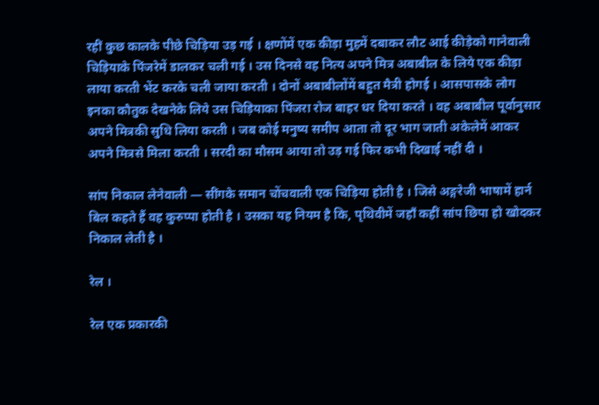रहीं कुछ कालके पीछे चिड़िया उड़ गई । क्षणोंमें एक कीड़ा मुहमें दबाकर लौट आई कीड़ेको गानेवाली चिड़ियाके पिंजरेमें डालकर चली गई । उस दिनसे वह नित्य अपने मित्र अबाबील के लिये एक कीड़ा लाया करती भेंट करके चली जाया करती । दोनों अबाबीलोंमें बहुत मैत्री होगई । आसपासके लोग इनका कौतुक देखनेके लिये उस चिड़ियाका पिंजरा रोज बाहर धर दिया करते । वह अबाबील पूर्वानुसार अपने मित्रकी सुधि लिया करती । जब कोई मनुष्य समीप आता तो दूर भाग जाती अकेलेमें आकर अपने मित्रसे मिला करती । सरदी का मौसम आया तो उड़ गई फिर कभी दिखाई नहीं दी ।

सांप निकाल लेनेवाली — सींगके समान चोंचवाली एक चिड़िया होती है । जिसे अङ्गरेजी भाषामें हार्न बिल कहते हैं वह कुरुप्पा होती है । उसका यह नियम है कि, पृथिवीमें जहाँ कहीं सांप छिपा हो खोदकर निकाल लेती है ।

रेल ।

रेल एक प्रकारकी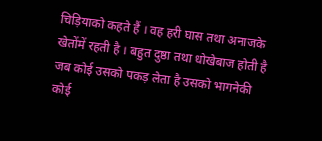चिड़ियाको कहते हैं । वह हरी घास तथा अनाजके खेतोंमें रहती है । बहुत दुष्ठा तथा धोखेबाज होती है जब कोई उसको पकड़ लेता है उसको भागनेकी कोई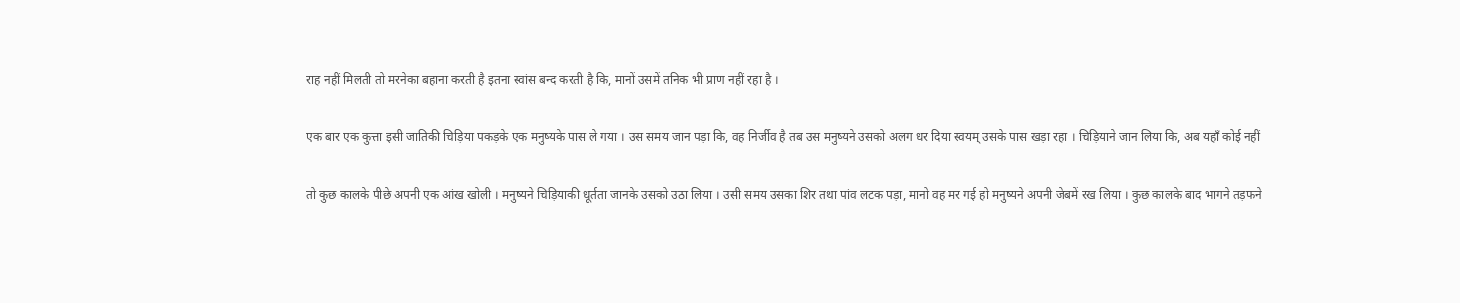राह नहीं मिलती तो मरनेका बहाना करती है इतना स्वांस बन्द करती है कि, मानों उसमें तनिक भी प्राण नहीं रहा है ।

एक बार एक कुत्ता इसी जातिकी चिड़िया पकड़के एक मनुष्यके पास ले गया । उस समय जान पड़ा कि, वह निर्जीव है तब उस मनुष्यने उसको अलग धर दिया स्वयम् उसके पास खड़ा रहा । चिड़ियाने जान लिया कि, अब यहाँ कोई नहीं

तो कुछ कालके पीछे अपनी एक आंख खोली । मनुष्यने चिड़ियाकी धूर्तता जानके उसको उठा लिया । उसी समय उसका शिर तथा पांव लटक पड़ा, मानो वह मर गई हो मनुष्यने अपनी जेबमें रख लिया । कुछ कालके बाद भागने तड़फने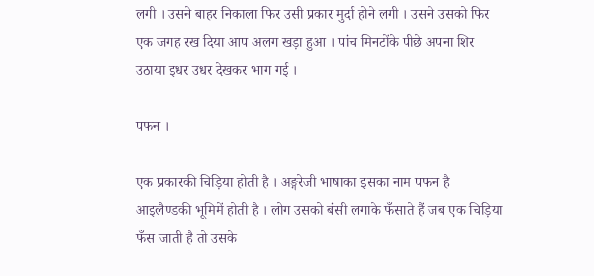लगी । उसने बाहर निकाला फिर उसी प्रकार मुर्दा होने लगी । उसने उसको फिर एक जगह रख दिया आप अलग खड़ा हुआ । पांच मिनटोंके पीछे अपना शिर उठाया इधर उधर देखकर भाग गई ।

पफन ।

एक प्रकारकी चिड़िया होती है । अङ्गरेजी भाषाका इसका नाम पफन है आइलैण्डकी भूमिमें होती है । लोग उसको बंसी लगाके फँसाते हैं जब एक चिड़िया फँस जाती है तो उसके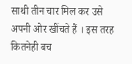साथी तीन चार मिल कर उसे अपनी ओर खींचते हैं । इस तरह कितनेही बच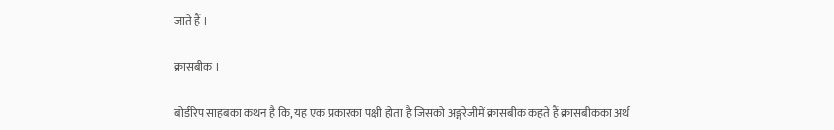जाते हैं ।

क्रासबीक ।

बोर्डरिप साहबका कथन है कि, यह एक प्रकारका पक्षी होता है जिसको अङ्गरेजीमें क्रासबीक कहते हैं क्रासबीकका अर्थ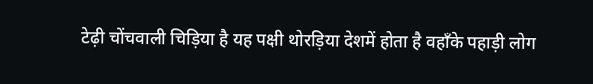टेढ़ी चोंचवाली चिड़िया है यह पक्षी थोरड़िया देशमें होता है वहाँके पहाड़ी लोग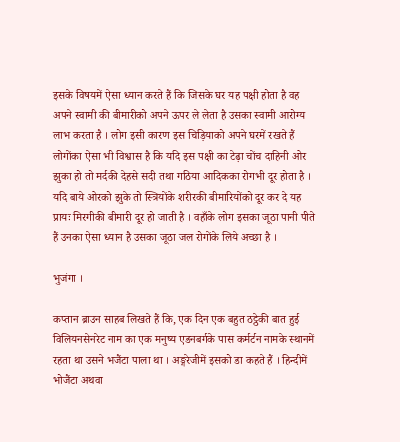इसके विषयमें ऐसा ध्यान करते हैं कि जिसके घर यह पक्षी होता है वह अपने स्वामी की बीमारीको अपने ऊपर ले लेता है उसका स्वामी आरोग्य लाभ करता है । लोग इसी कारण इस चिड़ियाको अपने घरमें रखते हैं लोगोंका ऐसा भी विश्वास है कि यदि इस पक्षी का टेढ़ा चोंच दाहिनी ओर झुका हो तो मर्दकी देहसे सदी तथा गठिया आदिकका रोगभी दूर होता है । यदि बाये ओरको झुके तो स्त्रियोंके शरीरकी बीमारियोंको दूर कर दे यह प्रायः मिरगीकी बीमारी दूर हो जाती है । वहाँके लोग इसका जूठा पानी पीते हैं उनका ऐसा ध्यान है उसका जूठा जल रोगोंके लिये अच्छा है ।

भुजंगा ।

कप्तान ब्राउन साहब लिखते हैं कि, एक दिन एक बहुत ठट्ठेकी बात हुई विलियनसेनरेट नाम का एक मनुष्य एडनबर्गके पास कर्मर्टन नामके स्थानमें रहता था उसने भजैंटा पाला था । अङ्गरेजीमें इसको डा कहते हैं । हिन्दीमें भोजैंटा अथवा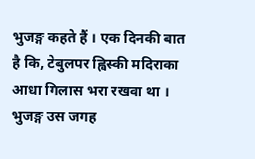भुजङ्ग कहते हैं । एक दिनकी बात है कि, टेबुलपर ह्विस्की मदिराका आधा गिलास भरा रखवा था । भुजङ्ग उस जगह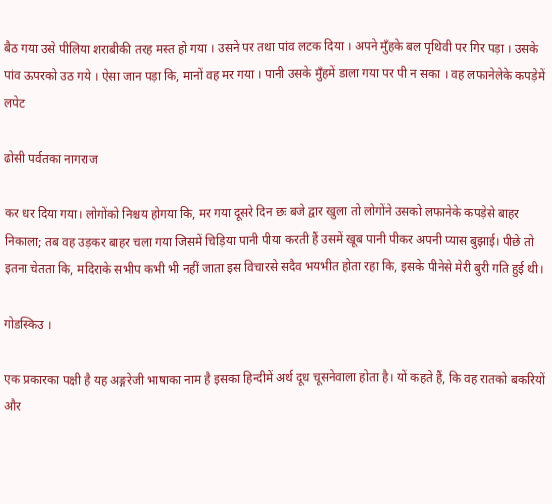बैठ गया उसे पीलिया शराबीकी तरह मस्त हो गया । उसने पर तथा पांव लटक दिया । अपने मुँहके बल पृथिवी पर गिर पड़ा । उसके पांव ऊपरको उठ गये । ऐसा जान पड़ा कि, मानों वह मर गया । पानी उसके मुँहमें डाला गया पर पी न सका । वह लफानेलेके कपड़ेमें लपेट

ढोसी पर्वतका नागराज

कर धर दिया गया। लोगोंको निश्चय होगया कि, मर गया दूसरे दिन छः बजे द्वार खुला तो लोगोंने उसको लफानेके कपड़ेसे बाहर निकाला; तब वह उड़कर बाहर चला गया जिसमें चिड़िया पानी पीया करती हैं उसमें खूब पानी पीकर अपनी प्यास बुझाई। पीछे तो इतना चेतता कि, मदिराके सभीप कभी भी नहीं जाता इस विचारसे सदैव भयभीत होता रहा कि, इसके पीनेसे मेरी बुरी गति हुई थी।

गोडस्किउ ।

एक प्रकारका पक्षी है यह अङ्गरेजी भाषाका नाम है इसका हिन्दीमें अर्थ दूध चूसनेवाला होता है। यों कहते हैं, कि वह रातको बकरियों और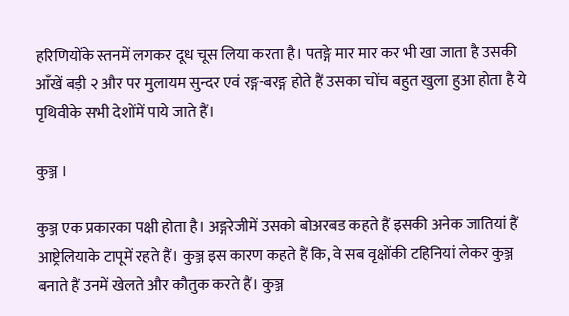हरिणियोंके स्तनमें लगकर दूध चूस लिया करता है। पतङ्गे मार मार कर भी खा जाता है उसकी आँखें बड़ी २ और पर मुलायम सुन्दर एवं रङ्ग-बरङ्ग होते हैं उसका चोंच बहुत खुला हुआ होता है ये पृथिवीके सभी देशोंमें पाये जाते हैं।

कुञ्ज ।

कुञ्ज एक प्रकारका पक्षी होता है। अङ्गरेजीमें उसको बोअरबड कहते हैं इसकी अनेक जातियां हैं आष्ट्रेलियाके टापूमें रहते हैं। कुञ्ज इस कारण कहते हैं कि, वे सब वृक्षोंकी टहिनियां लेकर कुञ्ज बनाते हैं उनमें खेलते और कौतुक करते हैं। कुञ्ज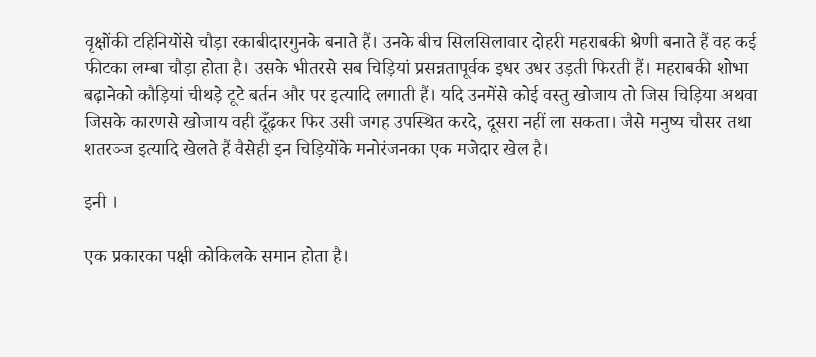वृक्षोंकी टहिनियोंसे चौड़ा रकाबीदारगुनके बनाते हैं। उनके बीच सिलसिलावार दोहरी महराबकी श्रेणी बनाते हैं वह कई फीटका लम्बा चौड़ा होता है। उसके भीतरसे सब चिड़ियां प्रसन्नतापूर्वक इधर उधर उड़ती फिरती हैं। महराबकी शोभा बढ़ानेको कौड़ियां चीथड़े टूटे बर्तन और पर इत्यादि लगाती हैं। यदि उनमेंसे कोई वस्तु खोजाय तो जिस चिड़िया अथवा जिसके कारणसे खोजाय वही दूँढ़कर फिर उसी जगह उपस्थित करदे, दूसरा नहीं ला सकता। जैसे मनुष्य चौसर तथा शतरञ्ज इत्यादि खेलते हैं वैसेही इन चिड़ियोंके मनोरंजनका एक मजेदार खेल है।

इनी ।

एक प्रकारका पक्षी कोकिलके समान होता है।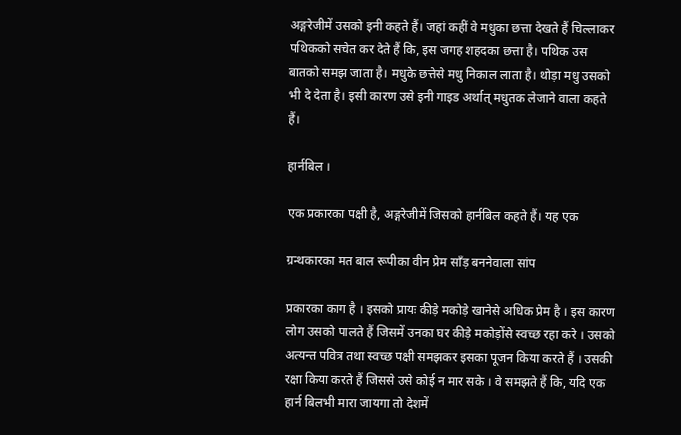अङ्गरेजीमें उसको इनी कहते हैं। जहां कहीं वे मधुका छत्ता देखते हैं चिल्लाकर पथिकको सचेत कर देते हैं कि, इस जगह शहदका छत्ता है। पथिक उस बातको समझ जाता है। मधुके छत्तेसे मधु निकाल लाता है। थोड़ा मधु उसको भी दे देता है। इसी कारण उसे इनी गाइड अर्थात् मधुतक लेजाने वाला कहते हैं।

हार्नबिल ।

एक प्रकारका पक्षी है, अङ्गरेजीमें जिसको हार्नबिल कहते हैं। यह एक

ग्रन्थकारका मत बाल रूपीका वीन प्रेम साँड़ बननेवाला सांप

प्रकारका काग है । इसको प्रायः कीड़े मकोड़े खानेसे अधिक प्रेम है । इस कारण लोग उसको पालते हैं जिसमें उनका घर कीड़े मकोड़ोंसे स्वच्छ रहा करे । उसको अत्यन्त पवित्र तथा स्वच्छ पक्षी समझकर इसका पूजन किया करते हैं । उसकी रक्षा किया करते हैं जिससे उसे कोई न मार सके । वे समझते हैं कि, यदि एक हार्न बिलभी मारा जायगा तो देशमें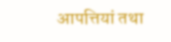आपत्तियां तथा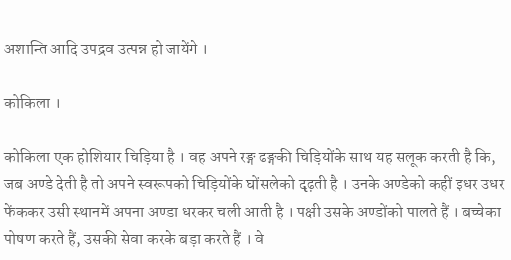अशान्ति आदि उपद्रव उत्पन्न हो जायेंगे ।

कोकिला ।

कोकिला एक होशियार चिड़िया है । वह अपने रङ्ग ढङ्गकी चिड़ियोंके साथ यह सलूक करती है कि, जब अण्डे देती है तो अपने स्वरूपको चिड़ियोंके घोंसलेको दृढ़ती है । उनके अण्डेको कहीं इधर उधर फेंककर उसी स्थानमें अपना अण्डा धरकर चली आती है । पक्षी उसके अण्डोंको पालते हैं । बच्चेका पोषण करते हैं, उसकी सेवा करके बड़ा करते हैं । वे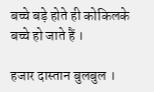बच्चे बड़े होते ही कोकिलके बच्चे हो जाते हैं ।

हजार दास्तान बुलबुल ।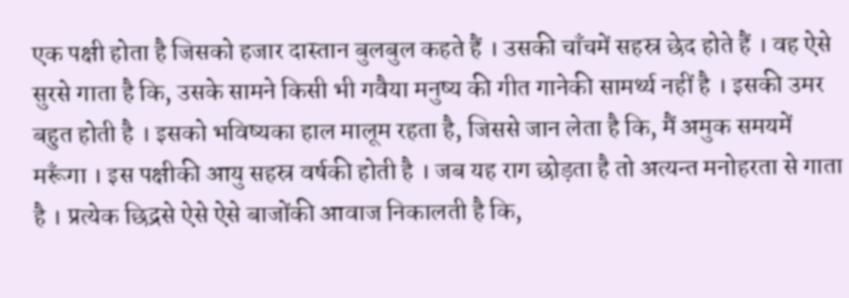एक पक्षी होता है जिसको हजार दास्तान बुलबुल कहते हैं । उसकी चाँचमें सहस्र छेद होते हैं । वह ऐसे सुरसे गाता है कि, उसके सामने किसी भी गवैया मनुष्य की गीत गानेकी सामर्थ्य नहीं है । इसकी उमर बहुत होती है । इसको भविष्यका हाल मालूम रहता है, जिससे जान लेता है कि, मैं अमुक समयमें मरूँगा । इस पक्षीकी आयु सहस्र वर्षकी होती है । जब यह राग छोड़ता है तो अत्यन्त मनोहरता से गाता है । प्रत्येक छिद्रसे ऐसे ऐसे बाजोंकी आवाज निकालती है कि,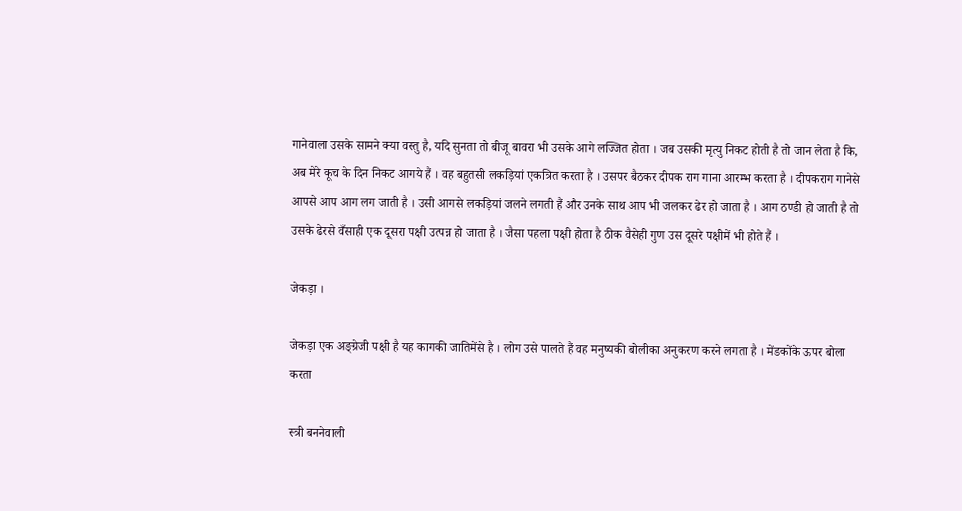गानेवाला उसके सामने क्या वस्तु है, यदि सुनता तो बीजू बावरा भी उसके आगे लज्जित होता । जब उसकी मृत्यु निकट होती है तो जान लेता है कि, अब मेरे कूच के दिन निकट आगये हैं । वह बहुतसी लकड़ियां एकत्रित करता है । उसपर बैठकर दीपक राग गाना आरम्भ करता है । दीपकराग गानेसे आपसे आप आग लग जाती है । उसी आगसे लकड़ियां जलने लगती हैं और उनके साथ आप भी जलकर ढेर हो जाता है । आग ठण्डी हो जाती है तो उसके ढेरसे वँसाही एक दूसरा पक्षी उत्पन्न हो जाता है । जैसा पहला पक्षी होता है ठीक वैसेही गुण उस दूसरे पक्षीमें भी होते हैं ।

जेकड़ा ।

जेकड़ा एक अङ्ग्रेजी पक्षी है यह कागकी जातिमेंसे है । लोग उसे पालते हैं वह मनुष्यकी बोलीका अनुकरण करने लगता है । मेंडकोंके ऊपर बोला करता

स्त्री बननेवाली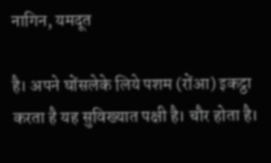नागिन, यमदूत

है। अपने घोंसलेके लिये पशम (रोंआ) इकट्ठा करता है यह सुविख्यात पक्षी है। चौर होता है।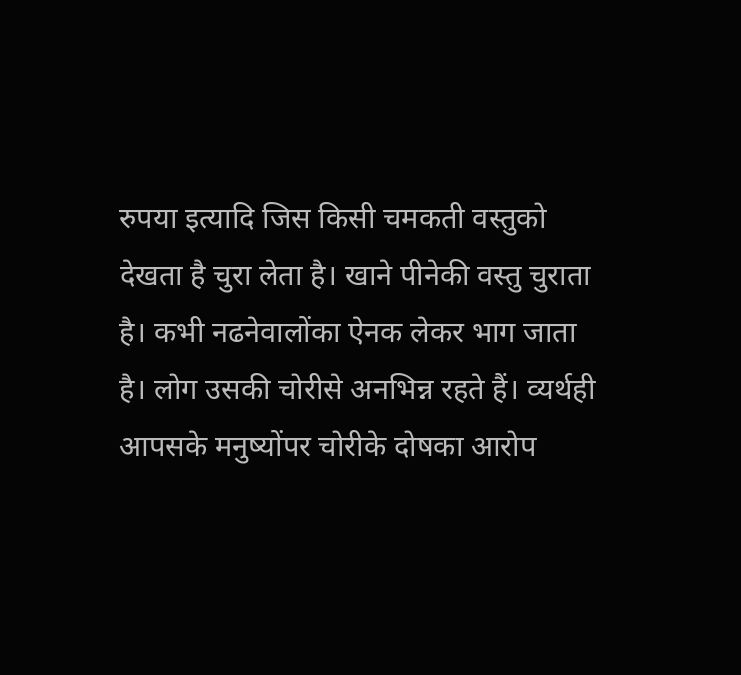रुपया इत्यादि जिस किसी चमकती वस्तुको देखता है चुरा लेता है। खाने पीनेकी वस्तु चुराता है। कभी नढनेवालोंका ऐनक लेकर भाग जाता है। लोग उसकी चोरीसे अनभिन्न रहते हैं। व्यर्थही आपसके मनुष्योंपर चोरीके दोषका आरोप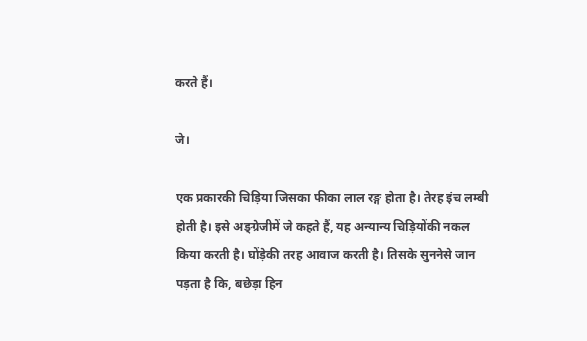करते हैं।

जे।

एक प्रकारकी चिड़िया जिसका फीका लाल रङ्ग होता है। तेरह इंच लम्बी होती है। इसे अङ्ग्रेजीमें जे कहते हैं, यह अन्यान्य चिड़ियोंकी नकल किया करती है। घोंड़ेकी तरह आवाज करती है। तिसके सुननेसे जान पड़ता है कि, बछेड़ा हिन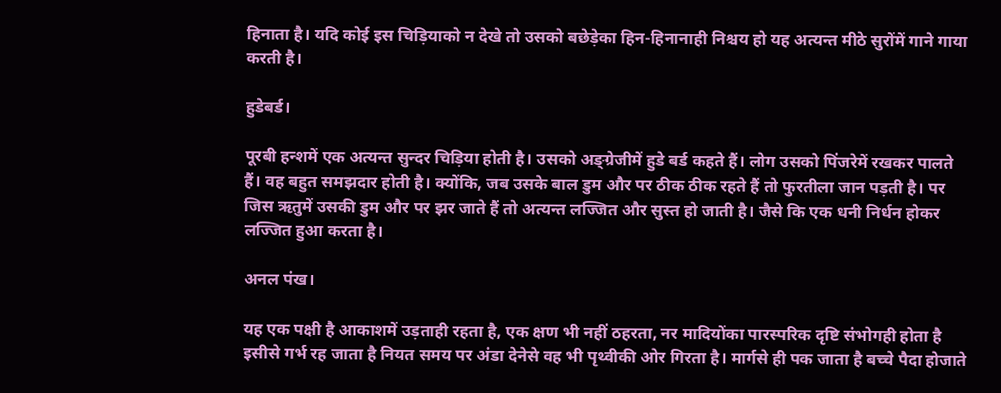हिनाता है। यदि कोई इस चिड़ियाको न देखे तो उसको बछेड़ेका हिन-हिनानाही निश्चय हो यह अत्यन्त मीठे सुरोंमें गाने गाया करती है।

हुडेबर्ड।

पूरबी हन्शमें एक अत्यन्त सुन्दर चिड़िया होती है। उसको अङ्ग्रेजीमें हुडे बर्ड कहते हैं। लोग उसको पिंजरेमें रखकर पालते हैं। वह बहुत समझदार होती है। क्योंकि, जब उसके बाल डुम और पर ठीक ठीक रहते हैं तो फुरतीला जान पड़ती है। पर जिस ऋतुमें उसकी डुम और पर झर जाते हैं तो अत्यन्त लज्जित और सुस्त हो जाती है। जैसे कि एक धनी निर्धन होकर लज्जित हुआ करता है।

अनल पंख।

यह एक पक्षी है आकाशमें उड़ताही रहता है, एक क्षण भी नहीं ठहरता, नर मादियोंका पारस्परिक दृष्टि संभोगही होता है इसीसे गर्भ रह जाता है नियत समय पर अंडा देनेसे वह भी पृथ्वीकी ओर गिरता है। मार्गसे ही पक जाता है बच्चे पैदा होजाते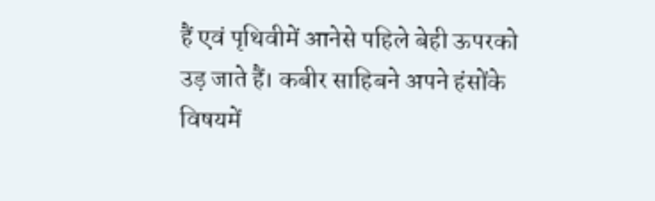हैं एवं पृथिवीमें आनेसे पहिले बेही ऊपरको उड़ जाते हैं। कबीर साहिबने अपने हंसोंके विषयमें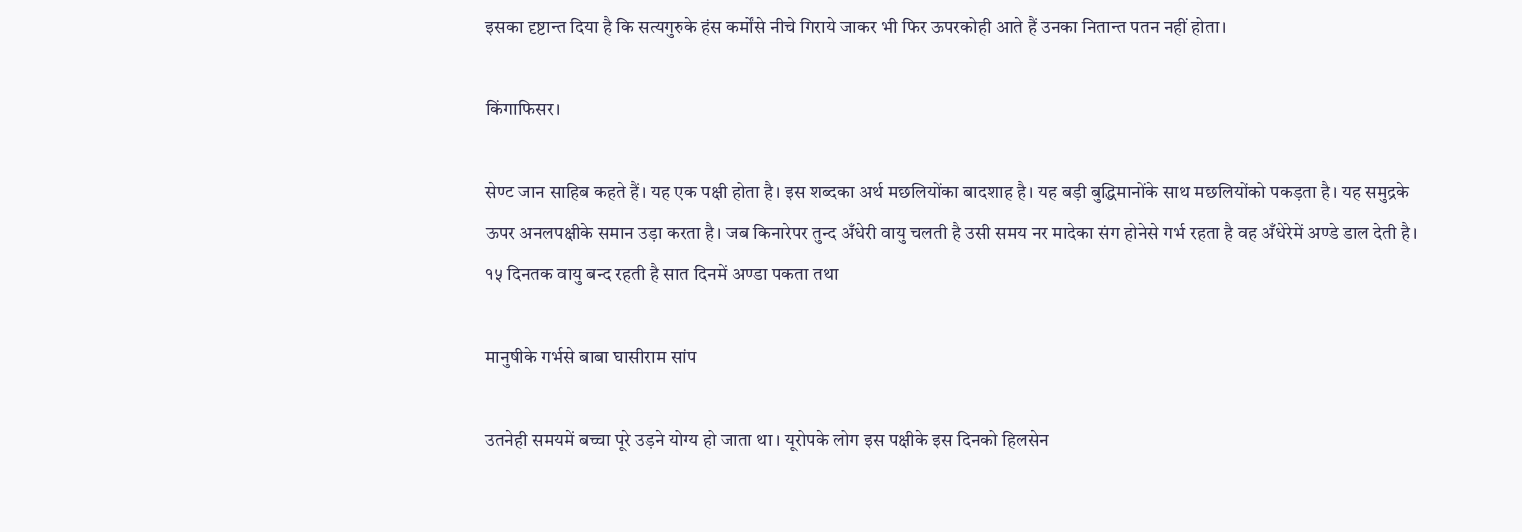इसका दृष्टान्त दिया है कि सत्यगुरुके हंस कर्मोंसे नीचे गिराये जाकर भी फिर ऊपरकोही आते हैं उनका नितान्त पतन नहीं होता।

किंगाफिसर।

सेण्ट जान साहिब कहते हैं। यह एक पक्षी होता है। इस शब्दका अर्थ मछलियोंका बादशाह है। यह बड़ी बुद्धिमानोंके साथ मछलियोंको पकड़ता है। यह समुद्रके ऊपर अनलपक्षीके समान उड़ा करता है। जब किनारेपर तुन्द अँधेरी वायु चलती है उसी समय नर मादेका संग होनेसे गर्भ रहता है वह अँधेरेमें अण्डे डाल देती है। १५ दिनतक वायु बन्द रहती है सात दिनमें अण्डा पकता तथा

मानुषीके गर्भसे बाबा घासीराम सांप

उतनेही समयमें बच्चा पूरे उड़ने योग्य हो जाता था । यूरोपके लोग इस पक्षीके इस दिनको हिलसेन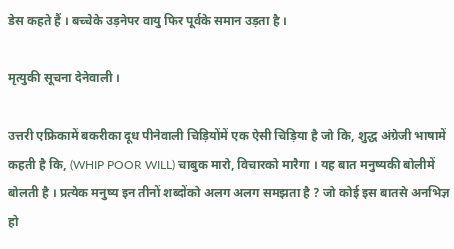डेस कहते हैं । बच्चेके उड़नेपर वायु फिर पूर्वके समान उड़ता है ।

मृत्युकी सूचना देनेवाली ।

उत्तरी एफ्रिकामें बकरीका दूध पीनेवाली चिड़ियोंमें एक ऐसी चिड़िया है जो कि, शुद्ध अंग्रेजी भाषामें कहती है कि, (WHIP POOR WILL) चाबुक मारो, विचारको मारैगा । यह बात मनुष्यकी बोलीमें बोलती है । प्रत्येक मनुष्य इन तीनों शब्दोंको अलग अलग समझता है ? जो कोई इस बातसे अनभिज्ञ हो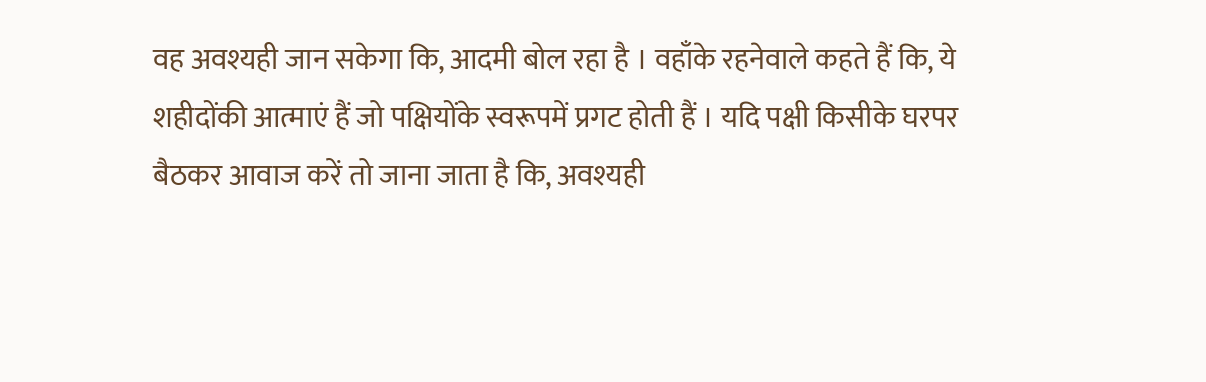वह अवश्यही जान सकेगा कि, आदमी बोल रहा है । वहाँके रहनेवाले कहते हैं कि, ये शहीदोंकी आत्माएं हैं जो पक्षियोंके स्वरूपमें प्रगट होती हैं । यदि पक्षी किसीके घरपर बैठकर आवाज करें तो जाना जाता है कि, अवश्यही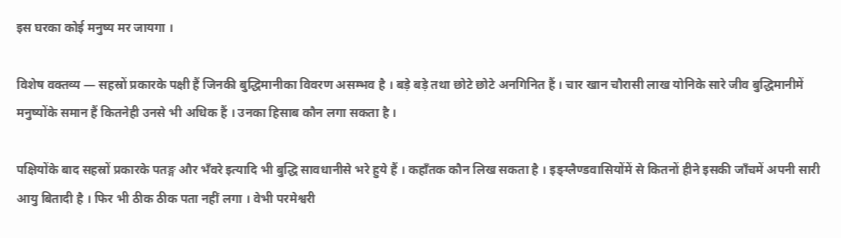इस घरका कोई मनुष्य मर जायगा ।

विशेष वक्तव्य — सहस्रों प्रकारके पक्षी हैं जिनकी बुद्धिमानीका विवरण असम्भव है । बड़े बड़े तथा छोटे छोटे अनगिनित हैं । चार खान चौरासी लाख योनिके सारे जीव बुद्धिमानीमें मनुष्योंके समान हैं कितनेही उनसे भी अधिक हैं । उनका हिसाब कौन लगा सकता है ।

पक्षियोंके बाद सहस्रों प्रकारके पतङ्ग और भँवरे इत्यादि भी बुद्धि सावधानीसे भरे हुये हैं । कहाँतक कौन लिख सकता है । इङ्ग्लैण्डवासियोंमें से कितनों हीने इसकी जाँचमें अपनी सारी आयु बितादी है । फिर भी ठीक ठीक पता नहीं लगा । वेभी परमेश्वरी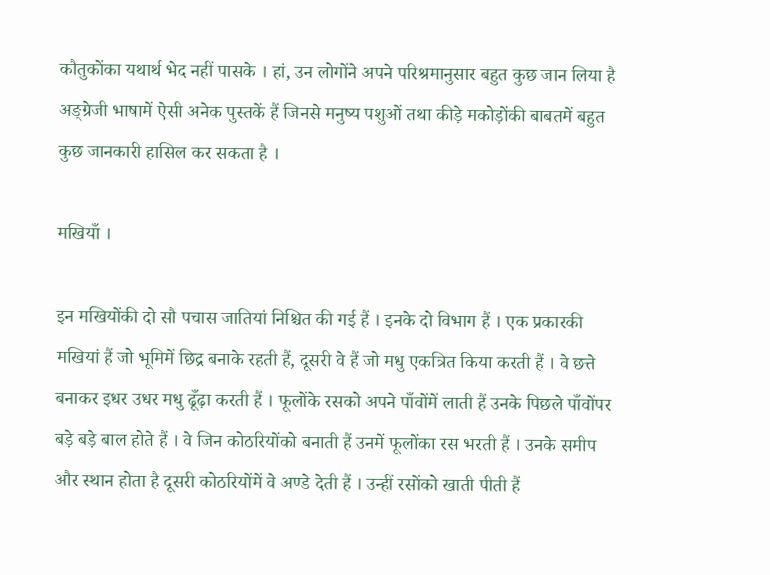कौतुकोंका यथार्थ भेद नहीं पासके । हां, उन लोगोंने अपने परिश्रमानुसार बहुत कुछ जान लिया है अङ्ग्रेजी भाषामें ऐसी अनेक पुस्तकें हैं जिनसे मनुष्य पशुओं तथा कीड़े मकोड़ोंकी बाबतमें बहुत कुछ जानकारी हासिल कर सकता है ।

मखियाँ ।

इन मखियोंकी दो सौ पचास जातियां निश्चित की गई हैं । इनके दो विभाग हैं । एक प्रकारकी मखियां हैं जो भूमिमें छिद्र बनाके रहती हैं, दूसरी वे हैं जो मधु एकत्रित किया करती हैं । वे छत्ते बनाकर इधर उधर मधु ढूँढ़ा करती हैं । फूलोंके रसको अपने पाँवोंमें लाती हैं उनके पिछले पाँवोंपर बड़े बड़े बाल होते हैं । वे जिन कोठरियोंको बनाती हैं उनमें फूलोंका रस भरती हैं । उनके समीप और स्थान होता है दूसरी कोठरियोंमें वे अण्डे देती हैं । उन्हीं रसोंको खाती पीती हैं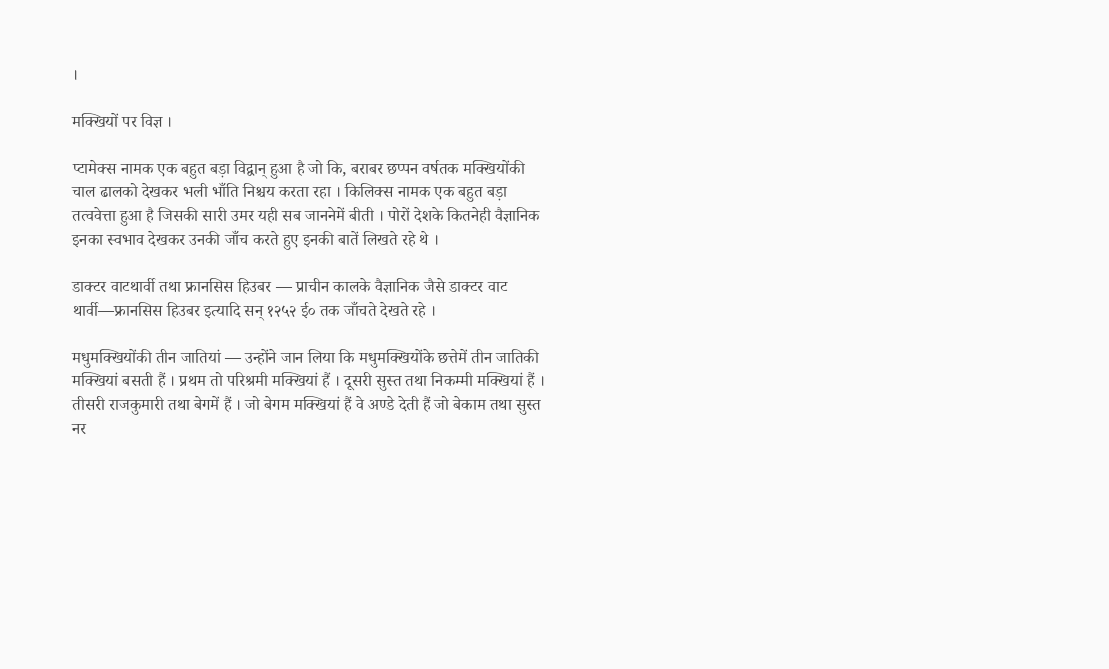।

मक्खियों पर विज्ञ ।

प्टामेक्स नामक एक बहुत बड़ा विद्वान् हुआ है जो कि, बराबर छप्पन वर्षतक मक्खियोंकी चाल ढालको देखकर भली भाँति निश्चय करता रहा । किलिक्स नामक एक बहुत बड़ा तत्ववेत्ता हुआ है जिसकी सारी उमर यही सब जाननेमें बीती । पोरों देशके कितनेही वैज्ञानिक इनका स्वभाव देखकर उनकी जाँच करते हुए इनकी बातें लिखते रहे थे ।

डाक्टर वाटथार्वी तथा फ्रानसिस हिउबर — प्राचीन कालके वैज्ञानिक जैसे डाक्टर वाट थार्वी—फ्रानसिस हिउबर इत्यादि सन् १२५२ ई० तक जाँचते देखते रहे ।

मधुमक्खियोंकी तीन जातियां — उन्होंने जान लिया कि मधुमक्खियोंके छत्तेमें तीन जातिकी मक्खियां बसती हैं । प्रथम तो परिश्रमी मक्खियां हैं । दूसरी सुस्त तथा निकम्मी मक्खियां हैं । तीसरी राजकुमारी तथा बेगमें हैं । जो बेगम मक्खियां हैं वे अण्डे देती हैं जो बेकाम तथा सुस्त नर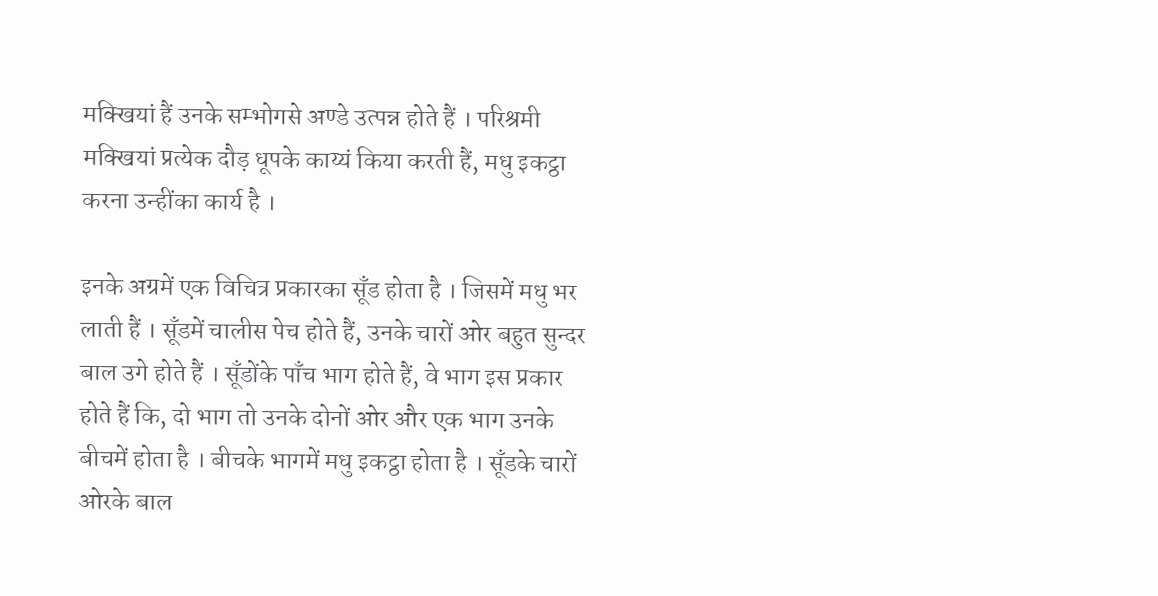मक्खियां हैं उनके सम्भोगसे अण्डे उत्पन्न होते हैं । परिश्रमी मक्खियां प्रत्येक दौड़ धूपके काय्यं किया करती हैं, मधु इकट्ठा करना उन्हींका कार्य है ।

इनके अग्रमें एक विचित्र प्रकारका सूँड होता है । जिसमें मधु भर लाती हैं । सूँडमें चालीस पेच होते हैं, उनके चारों ओर बहुत सुन्दर बाल उगे होते हैं । सूँडोंके पाँच भाग होते हैं, वे भाग इस प्रकार होते हैं कि, दो भाग तो उनके दोनों ओर और एक भाग उनके बीचमें होता है । बीचके भागमें मधु इकट्ठा होता है । सूँडके चारों ओरके बाल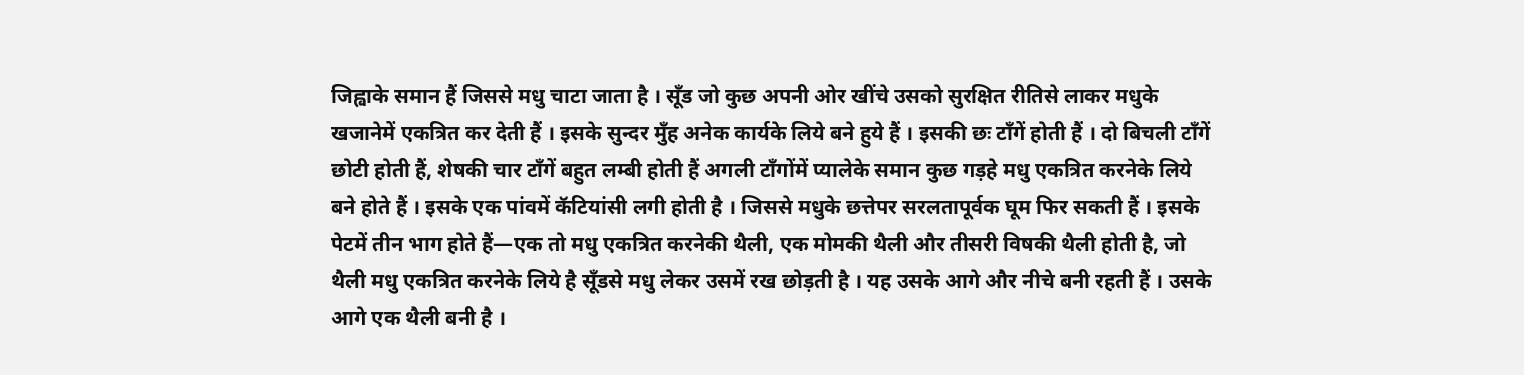जिह्वाके समान हैं जिससे मधु चाटा जाता है । सूँड जो कुछ अपनी ओर खींचे उसको सुरक्षित रीतिसे लाकर मधुके खजानेमें एकत्रित कर देती हैं । इसके सुन्दर मुँह अनेक कार्यके लिये बने हुये हैं । इसकी छः टाँगें होती हैं । दो बिचली टाँगें छोटी होती हैं, शेषकी चार टाँगें बहुत लम्बी होती हैं अगली टाँगोंमें प्यालेके समान कुछ गड़हे मधु एकत्रित करनेके लिये बने होते हैं । इसके एक पांवमें कॅटियांसी लगी होती है । जिससे मधुके छत्तेपर सरलतापूर्वक घूम फिर सकती हैं । इसके पेटमें तीन भाग होते हैं—एक तो मधु एकत्रित करनेकी थैली, एक मोमकी थैली और तीसरी विषकी थैली होती है, जो थैली मधु एकत्रित करनेके लिये है सूँडसे मधु लेकर उसमें रख छोड़ती है । यह उसके आगे और नीचे बनी रहती हैं । उसके आगे एक थैली बनी है ।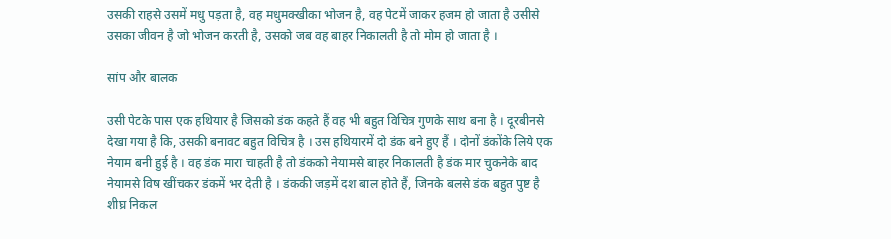उसकी राहसे उसमें मधु पड़ता है, वह मधुमक्खीका भोजन है, वह पेटमें जाकर हजम हो जाता है उसीसे उसका जीवन है जो भोजन करती है, उसको जब वह बाहर निकालती है तो मोम हो जाता है ।

सांप और बालक

उसी पेटके पास एक हथियार है जिसको डंक कहते हैं वह भी बहुत विचित्र गुणके साथ बना है । दूरबीनसे देखा गया है कि, उसकी बनावट बहुत विचित्र है । उस हथियारमें दो डंक बने हुए हैं । दोनों डंकोंके लिये एक नेयाम बनी हुई है । वह डंक मारा चाहती है तो डंकको नेयामसे बाहर निकालती है डंक मार चुकनेके बाद नेयामसे विष खींचकर डंकमें भर देती है । डंककी जड़में दश बाल होते हैं, जिनके बलसे डंक बहुत पुष्ट है शीघ्र निकल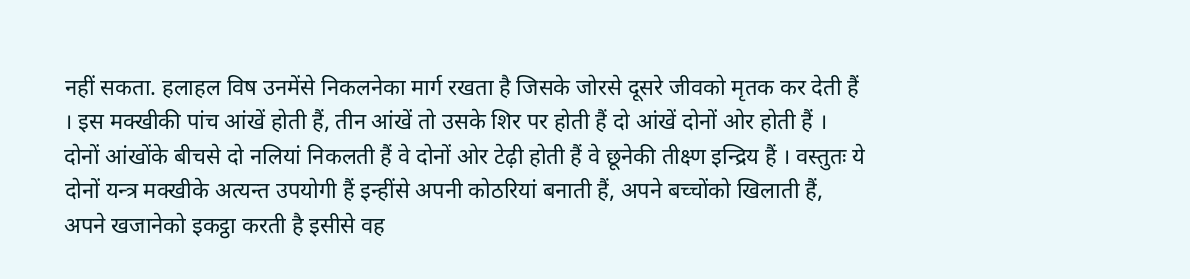नहीं सकता. हलाहल विष उनमेंसे निकलनेका मार्ग रखता है जिसके जोरसे दूसरे जीवको मृतक कर देती हैं । इस मक्खीकी पांच आंखें होती हैं, तीन आंखें तो उसके शिर पर होती हैं दो आंखें दोनों ओर होती हैं । दोनों आंखोंके बीचसे दो नलियां निकलती हैं वे दोनों ओर टेढ़ी होती हैं वे छूनेकी तीक्ष्ण इन्द्रिय हैं । वस्तुतः ये दोनों यन्त्र मक्खीके अत्यन्त उपयोगी हैं इन्हींसे अपनी कोठरियां बनाती हैं, अपने बच्चोंको खिलाती हैं, अपने खजानेको इकट्ठा करती है इसीसे वह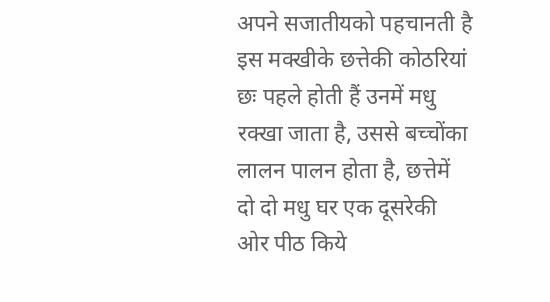अपने सजातीयको पहचानती है इस मक्खीके छत्तेकी कोठरियां छः पहले होती हैं उनमें मधु रक्खा जाता है, उससे बच्चोंका लालन पालन होता है, छत्तेमें दो दो मधु घर एक दूसरेकी ओर पीठ किये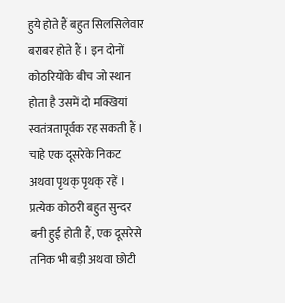हुये होते हैं बहुत सिलसिलेवार बराबर होते हैं । इन दोनों कोठरियोंके बीच जो स्थान होता है उसमें दो मक्खियां स्वतंत्रतापूर्वक रह सकती हैं । चाहे एक दूसरेके निकट अथवा पृथक् पृथक् रहें । प्रत्येक कोठरी बहुत सुन्दर बनी हुई होती हैं, एक दूसरेसे तनिक भी बड़ी अथवा छोटी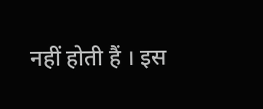नहीं होती हैं । इस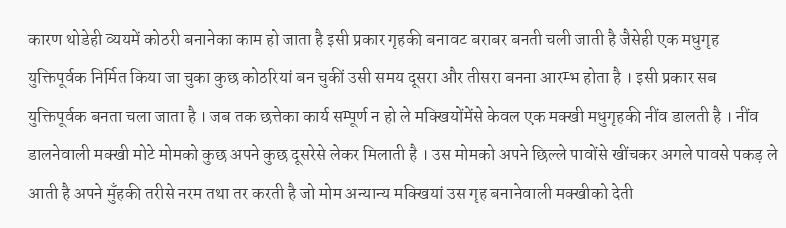कारण थोडेही व्ययमें कोठरी बनानेका काम हो जाता है इसी प्रकार गृहकी बनावट बराबर बनती चली जाती है जैसेही एक मधुगृह युक्तिपूर्वक निर्मित किया जा चुका कुछ कोठरियां बन चुकीं उसी समय दूसरा और तीसरा बनना आरम्भ होता है । इसी प्रकार सब युक्तिपूर्वक बनता चला जाता है । जब तक छत्तेका कार्य सम्पूर्ण न हो ले मक्खियोंमेंसे केवल एक मक्खी मधुगृहकी नींव डालती है । नींव डालनेवाली मक्खी मोटे मोमको कुछ अपने कुछ दूसरेसे लेकर मिलाती है । उस मोमको अपने छिल्ले पावोंसे खींचकर अगले पावसे पकड़ ले आती है अपने मुँहकी तरीसे नरम तथा तर करती है जो मोम अन्यान्य मक्खियां उस गृह बनानेवाली मक्खीको देती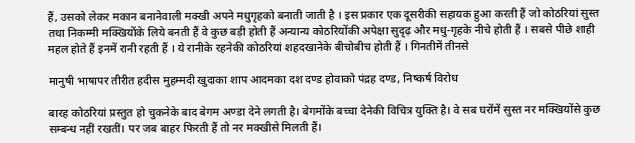हैं, उसको लेकर मकान बनानेवाली मक्खी अपने मधुगृहको बनाती जाती है । इस प्रकार एक दूसरीकी सहायक हुआ करती हैं जो कोठरियां सुस्त तथा निकम्मी मक्खियोंके लिये बनती हैं वे कुछ बड़ी होती हैं अन्यान्य कोठरियोंकी अपेक्षा सुदृढ़ और मधु-गृहके नीचे होती हैं । सबसे पीछे शाही महल होते हैं इनमें रानी रहती हैं । ये रानीके रहनेकी कोठरियां शहदखानेके बीचोबीच होती हैं । गिनतीमें तीनसे

मानुषी भाषापर तीरीत हदीस मुहम्मदी खुदाका शाप आदमका दश दण्ड होवाको पंद्रह दण्ड, निष्कर्ष विरोध

बारह कोठरियां प्रस्तुत हो चुकनेके बाद बेगम अण्डा देने लगती है। बेगमोंके बच्चा देनेकी विचित्र युक्ति है। वे सब घरोंमें सुस्त नर मक्खियोंसे कुछ सम्बन्ध नहीं रखतीं। पर जब बाहर फिरती हैं तो नर मक्खीसे मिलती हैं।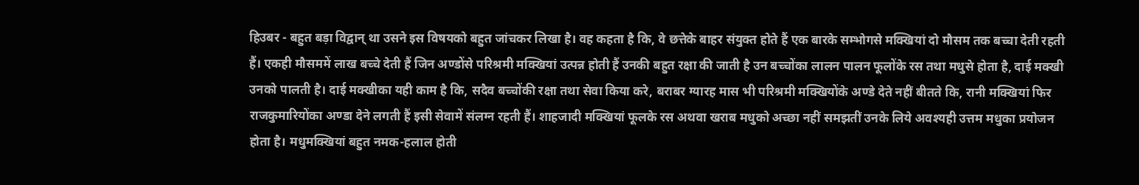हिउबर - बहुत बड़ा विद्वान् था उसने इस विषयको बहुत जांचकर लिखा है। वह कहता है कि, वे छत्तेके बाहर संयुक्त होते हैं एक बारके सम्भोगसे मक्खियां दो मौसम तक बच्चा देती रहती हैं। एकही मौसममें लाख बच्चे देती हैं जिन अण्डोंसे परिश्रमी मक्खियां उत्पन्न होती हैं उनकी बहुत रक्षा की जाती है उन बच्चोंका लालन पालन फूलोंके रस तथा मधुसे होता है, दाई मक्खी उनको पालती है। दाई मक्खीका यही काम है कि, सदैव बच्चोंकी रक्षा तथा सेवा किया करे, बराबर ग्यारह मास भी परिश्रमी मक्खियोंके अण्डे देते नहीं बीतते कि, रानी मक्खियां फिर राजकुमारियोंका अण्डा देने लगती हैं इसी सेवामें संलग्न रहती हैं। शाहजादी मक्खियां फूलके रस अथवा खराब मधुको अच्छा नहीं समझतीं उनके लिये अवश्यही उत्तम मधुका प्रयोजन होता है। मधुमक्खियां बहुत नमक-हलाल होती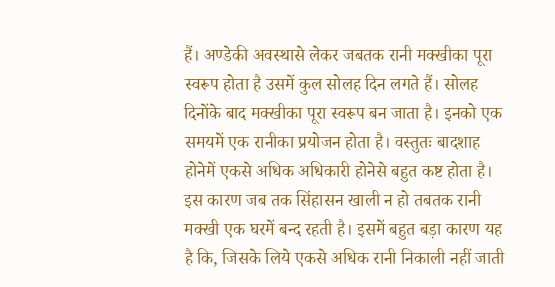हैं। अण्डेकी अवस्थासे लेकर जबतक रानी मक्खीका पूरा स्वरूप होता है उसमें कुल सोलह दिन लगते हैं। सोलह दिनोंके बाद मक्खीका पूरा स्वरूप बन जाता है। इनको एक समयमें एक रानीका प्रयोजन होता है। वस्तुतः बादशाह होनेमें एकसे अधिक अधिकारी होनेसे बहुत कष्ट होता है। इस कारण जब तक सिंहासन खाली न हो तबतक रानी मक्खी एक घरमें बन्द रहती है। इसमें बहुत बड़ा कारण यह है कि, जिसके लिये एकसे अधिक रानी निकाली नहीं जाती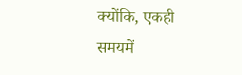क्योंकि, एकही समयमें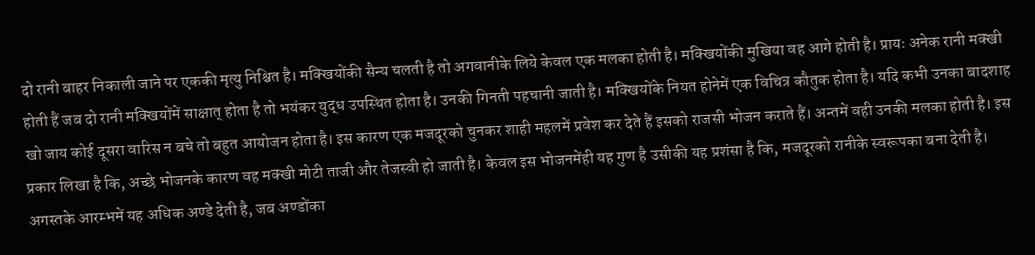दो रानी बाहर निकाली जाने पर एककी मृत्यु निश्चित है। मक्खियोंकी सैन्य चलती है तो अगवानीके लिये केवल एक मलका होती है। मक्खियोंकी मुखिया वह आगे होती है। प्रायः अनेक रानी मक्खी होती हैं जब दो रानी मक्खियोंमें साक्षात् होता है तो भयंकर युद्ध उपस्थित होता है। उनकी गिनती पहचानी जाती है। मक्खियोंके नियत होनेमें एक विचित्र कौतुक होता है। यदि कभी उनका बादशाह खो जाय कोई दूसरा वारिस न बचे तो बहुत आयोजन होता है। इस कारण एक मजदूरको चुनकर शाही महलमें प्रवेश कर देते हैं इसको राजसी भोजन कराते हैं। अन्तमें वही उनकी मलका होती है। इस प्रकार लिखा है कि, अच्छे भोजनके कारण वह मक्खी मोटी ताजी और तेजस्वी हो जाती है। केवल इस भोजनमेंही यह गुण है उसीकी यह प्रशंसा है कि, मजदूरको रानीके स्वरूपका बना देती है। अगस्तके आरम्भमें यह अधिक अण्डे देती है, जब अण्डोंका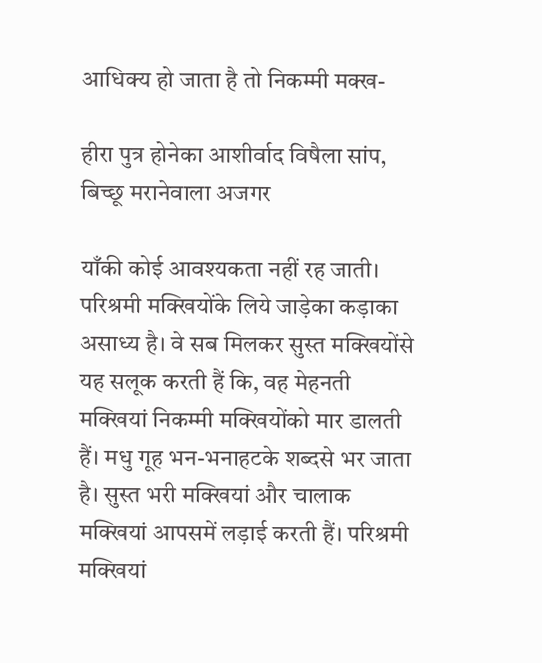आधिक्य हो जाता है तो निकम्मी मक्ख-

हीरा पुत्र होनेका आशीर्वाद विषैला सांप, बिच्छू मरानेवाला अजगर

याँकी कोई आवश्यकता नहीं रह जाती। परिश्रमी मक्खियोंके लिये जाड़ेका कड़ाका असाध्य है। वे सब मिलकर सुस्त मक्खियोंसे यह सलूक करती हैं कि, वह मेहनती मक्खियां निकम्मी मक्खियोंको मार डालती हैं। मधु गूह भन-भनाहटके शब्दसे भर जाता है। सुस्त भरी मक्खियां और चालाक मक्खियां आपसमें लड़ाई करती हैं। परिश्रमी मक्खियां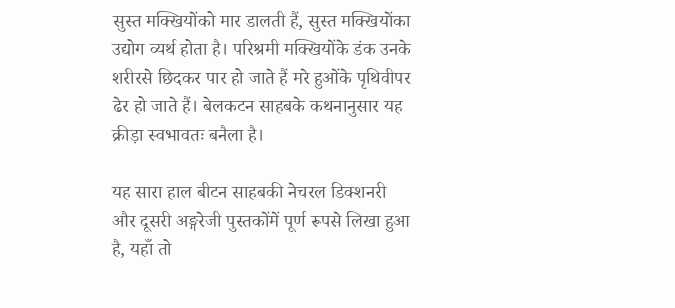सुस्त मक्खियोंको मार डालती हैं, सुस्त मक्खियोंका उद्योग व्यर्थ होता है। परिश्रमी मक्खियोंके डंक उनके शरीरसे छिदकर पार हो जाते हैं मरे हुओंके पृथिवीपर ढेर हो जाते हैं। बेलकटन साहबके कथनानुसार यह क्रीड़ा स्वभावतः बनैला है।

यह सारा हाल बीटन साहबकी नेचरल डिक्शनरी और दूसरी अङ्गरेजी पुस्तकोंमें पूर्ण रूपसे लिखा हुआ है, यहाँ तो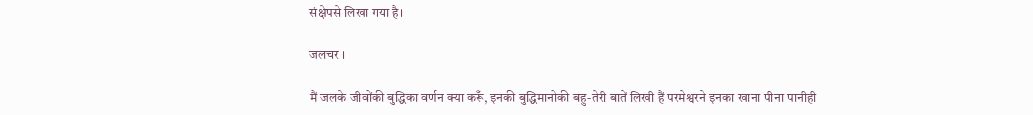संक्षेपसे लिखा गया है।

जलचर ।

मैं जलके जीवोंकी बुद्धिका वर्णन क्या करूँ, इनकी बुद्धिमानोकी बहु-तेरी बातें लिखी हैं परमेश्वरने इनका खाना पीना पानीही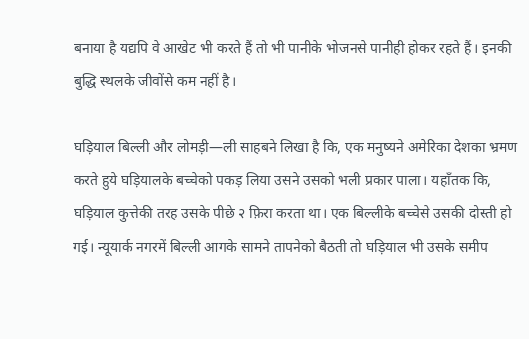बनाया है यद्यपि वे आखेट भी करते हैं तो भी पानीके भोजनसे पानीही होकर रहते हैं। इनकी बुद्धि स्थलके जीवोंसे कम नहीं है।

घड़ियाल बिल्ली और लोमड़ी—ली साहबने लिखा है कि, एक मनुष्यने अमेरिका देशका भ्रमण करते हुये घड़ियालके बच्चेको पकड़ लिया उसने उसको भली प्रकार पाला। यहाँतक कि, घड़ियाल कुत्तेकी तरह उसके पीछे २ फ़िरा करता था। एक बिल्लीके बच्चेसे उसकी दोस्ती हो गई। न्यूयार्क नगरमें बिल्ली आगके सामने तापनेको बैठती तो घड़ियाल भी उसके समीप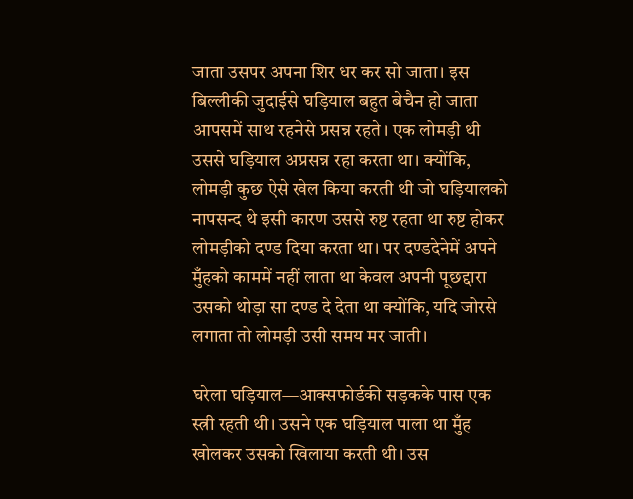जाता उसपर अपना शिर धर कर सो जाता। इस बिल्लीकी जुदाईसे घड़ियाल बहुत बेचैन हो जाता आपसमें साथ रहनेसे प्रसन्न रहते। एक लोमड़ी थी उससे घड़ियाल अप्रसन्न रहा करता था। क्योंकि, लोमड़ी कुछ ऐसे खेल किया करती थी जो घड़ियालको नापसन्द थे इसी कारण उससे रुष्ट रहता था रुष्ट होकर लोमड़ीको दण्ड दिया करता था। पर दण्डदेनेमें अपने मुँहको काममें नहीं लाता था केवल अपनी पूछद्दारा उसको थोड़ा सा दण्ड दे देता था क्योंकि, यदि जोरसे लगाता तो लोमड़ी उसी समय मर जाती।

घरेला घड़ियाल—आक्सफोर्डकी सड़कके पास एक स्त्री रहती थी। उसने एक घड़ियाल पाला था मुँह खोलकर उसको खिलाया करती थी। उस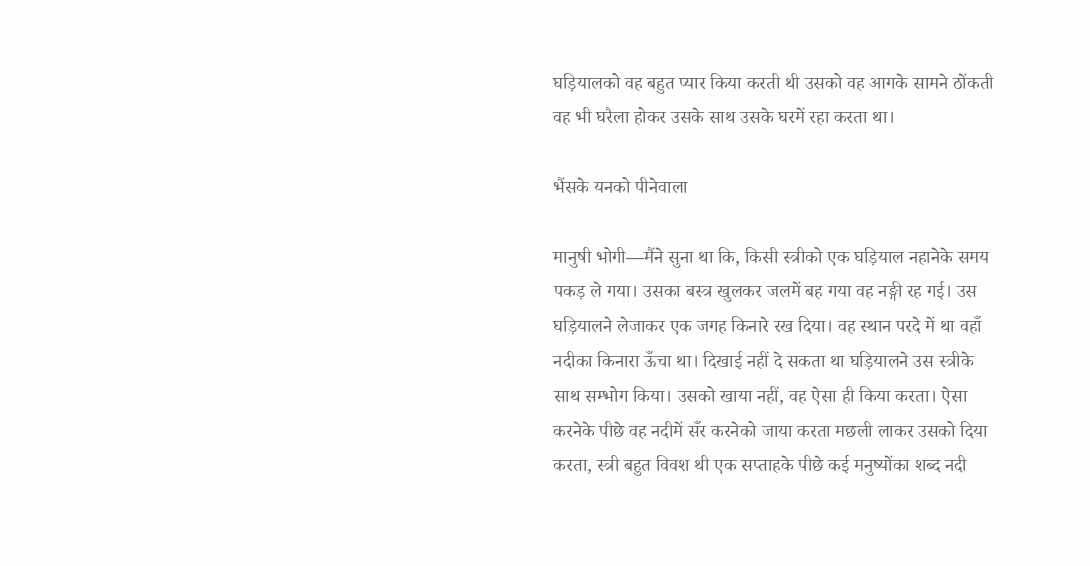घड़ियालको वह बहुत प्यार किया करती थी उसको वह आगके सामने ठोंकती वह भी घरैला होकर उसके साथ उसके घरमें रहा करता था।

भैंसके यनको पीनेवाला

मानुषी भोगी—मैंने सुना था कि, किसी स्त्रीको एक घड़ियाल नहानेके समय पकड़ ले गया। उसका बस्त्र खुलकर जलमें बह गया वह नङ्गी रह गई। उस घड़ियालने लेजाकर एक जगह किनारे रख दिया। वह स्थान परदे में था वहाँ नदीका किनारा ऊँचा था। दिखाई नहीं दे सकता था घड़ियालने उस स्त्रीके साथ सम्भोग किया। उसको खाया नहीं, वह ऐसा ही किया करता। ऐसा करनेके पीछे वह नदीमें सँर करनेको जाया करता मछली लाकर उसको दिया करता, स्त्री बहुत विवश थी एक सप्ताहके पीछे कई मनुष्योंका शब्द नदी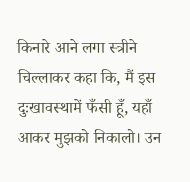किनारे आने लगा स्त्रीने चिल्लाकर कहा कि, मैं इस दुःखावस्थामें फँसी हूँ, यहाँ आकर मुझको निकालो। उन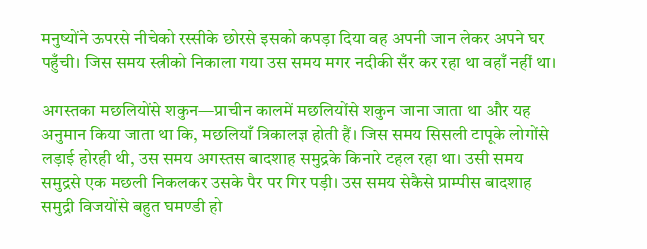मनुष्योंने ऊपरसे नीचेको रस्सीके छोरसे इसको कपड़ा दिया वह अपनी जान लेकर अपने घर पहुँची। जिस समय स्त्रीको निकाला गया उस समय मगर नदीकी सँर कर रहा था वहाँ नहीं था।

अगस्तका मछलियोंसे शकुन—प्राचीन कालमें मछलियोंसे शकुन जाना जाता था और यह अनुमान किया जाता था कि, मछलियाँ त्रिकालज्ञ होती हैं। जिस समय सिसली टापूके लोगोंसे लड़ाई होरही थी, उस समय अगस्तस बादशाह समुद्रके किनारे टहल रहा था। उसी समय समुद्रसे एक मछली निकलकर उसके पैर पर गिर पड़ी। उस समय सेकैसे प्राम्पीस बादशाह समुद्री विजयोंसे बहुत घमण्डी हो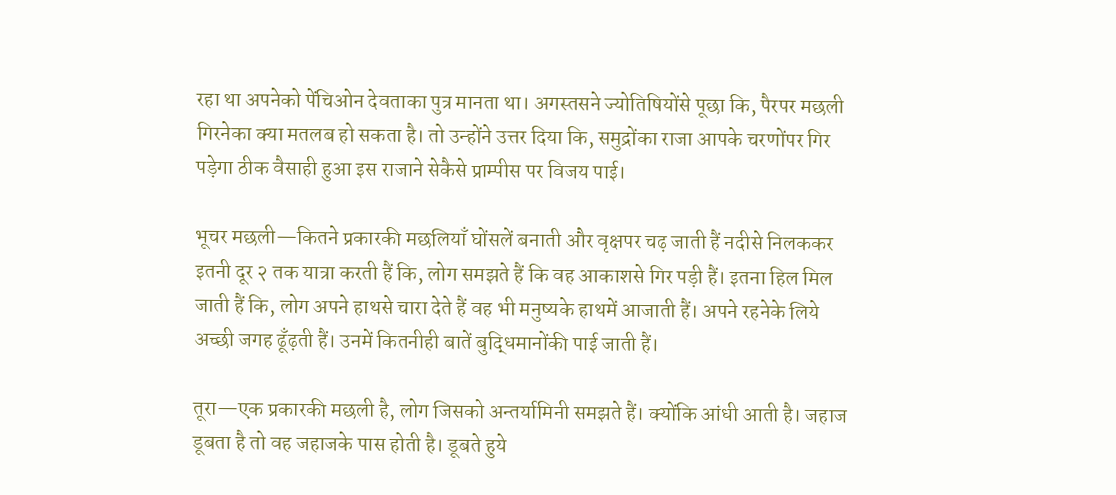रहा था अपनेको पेंचिओन देवताका पुत्र मानता था। अगस्तसने ज्योतिषियोंसे पूछा कि, पैरपर मछली गिरनेका क्या मतलब हो सकता है। तो उन्होंने उत्तर दिया कि, समुद्रोंका राजा आपके चरणोंपर गिर पड़ेगा ठीक वैसाही हुआ इस राजाने सेकैसे प्राम्पीस पर विजय पाई।

भूचर मछली—कितने प्रकारकी मछलियाँ घोंसलें बनाती और वृक्षपर चढ़ जाती हैं नदीसे निलककर इतनी दूर २ तक यात्रा करती हैं कि, लोग समझते हैं कि वह आकाशसे गिर पड़ी हैं। इतना हिल मिल जाती हैं कि, लोग अपने हाथसे चारा देते हैं वह भी मनुष्यके हाथमें आजाती हैं। अपने रहनेके लिये अच्छी जगह ढूँढ़ती हैं। उनमें कितनीही बातें बुद्धिमानोंकी पाई जाती हैं।

तूरा—एक प्रकारकी मछली है, लोग जिसको अन्तर्यामिनी समझते हैं। क्योंकि आंधी आती है। जहाज डूबता है तो वह जहाजके पास होती है। डूबते हुये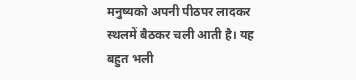मनुष्यको अपनी पीठपर लादकर स्थलमें बैठकर चली आती है। यह बहुत भली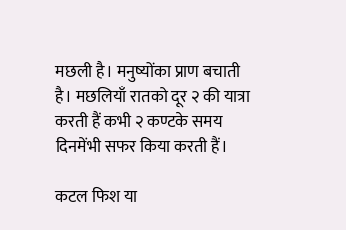मछली है। मनुष्योंका प्राण बचाती है। मछलियाँ रातको दूर २ की यात्रा करती हैं कभी २ कण्टके समय दिनमेंभी सफर किया करती हैं।

कटल फिश या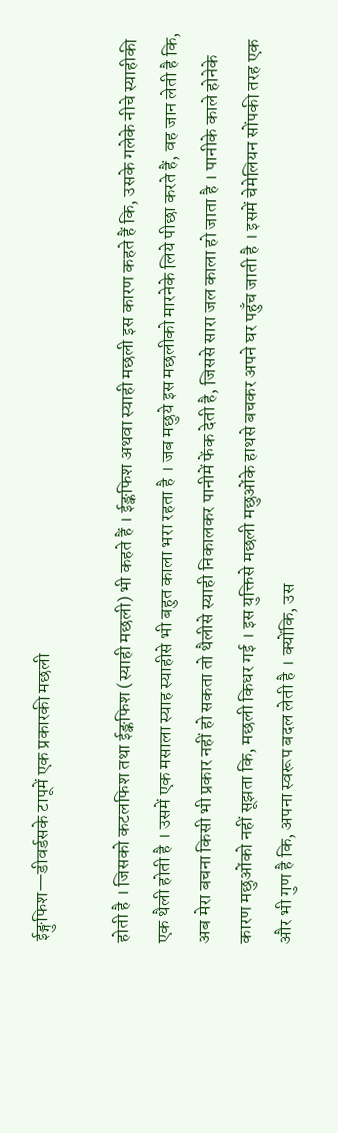ईङ्गुफिश—डीवर्डसके टापूमें एक प्रकारकी मछली

होती है । जिसको कटलफिश तथा ईङ्कफिश (स्याही मछली) भी कहते हैं । ईङ्कफिश अथवा स्याही मछली इस कारण कहते हैं कि, उसके गलेके नीचे स्याहीकी एक थैली होती है । उसमें एक मसाला स्याह स्याहीसे भी बहुत काला भरा रहता है । जब मछुये इस मछलीको मारनेके लिये पीछा करते हैं, वह जान लेती है कि, अब मेरा बचना किसी भी प्रकार नहीं हो सकता तो थैलीसे स्याही निकालकर पानीमें फेंक देती है, जिससे सारा जल काला हो जाता है । पानीके काले होनेके कारण मछुओंको नहीं सूझता कि, मछली किधर गई । इस युक्तिसे मछली मछुओंके हाथसे बचकर अपने घर पहुँच जाती है । इसमें चेमेलियन सोंपकी तरह एक और भी गुण है कि, अपना स्वरूप बदल लेती है । क्योंकि, उस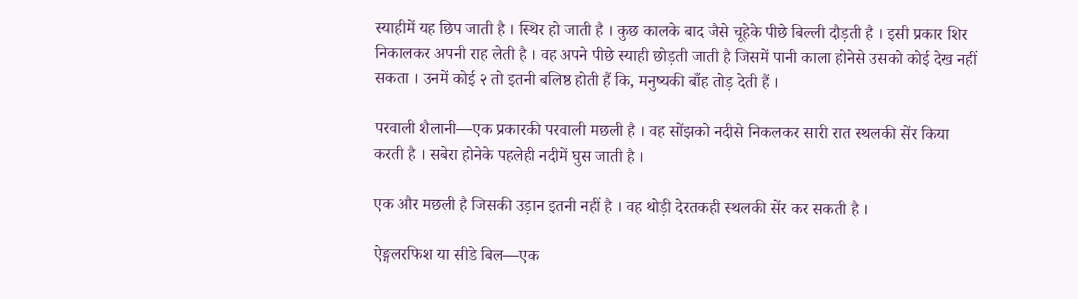स्याहीमें यह छिप जाती है । स्थिर हो जाती है । कुछ कालके बाद जैसे चूहेके पीछे बिल्ली दौड़ती है । इसी प्रकार शिर निकालकर अपनी राह लेती है । वह अपने पीछे स्याही छोड़ती जाती है जिसमें पानी काला होनेसे उसको कोई देख नहीं सकता । उनमें कोई २ तो इतनी बलिष्ठ होती हैं कि, मनुष्यकी बाँह तोड़ देती हैं ।

परवाली शैलानी—एक प्रकारकी परवाली मछली है । वह सोंझको नदीसे निकलकर सारी रात स्थलकी सेंर किया करती है । सबेरा होनेके पहलेही नदीमें घुस जाती है ।

एक और मछली है जिसकी उड़ान इतनी नहीं है । वह थोड़ी देरतकही स्थलकी सेंर कर सकती है ।

ऐङ्गलरफिश या सीडे बिल—एक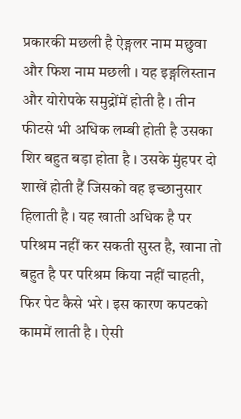प्रकारकी मछली है ऐङ्गलर नाम मछुवा और फिश नाम मछली । यह इङ्गलिस्तान और योरोपके समुद्रोंमें होती है । तीन फीटसे भी अधिक लम्बी होती है उसका शिर बहुत बड़ा होता है । उसके मुंहपर दो शाखें होती हैं जिसको वह इच्छानुसार हिलाती है । यह खाती अधिक है पर परिश्रम नहीं कर सकती सुस्त है, खाना तो बहुत है पर परिश्रम किया नहीं चाहती, फिर पेट कैसे भरे । इस कारण कपटको काममें लाती है । ऐसी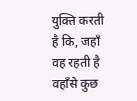युक्ति करती है कि, जहाँ वह रहती है वहाँसे कुछ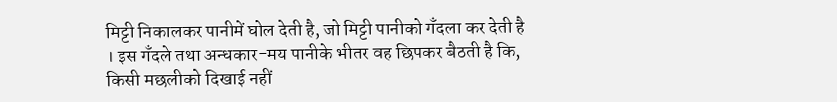मिट्टी निकालकर पानीमें घोल देती है, जो मिट्टी पानीको गँदला कर देती है । इस गँदले तथा अन्धकार-मय पानीके भीतर वह छिपकर बैठती है कि, किसी मछलीको दिखाई नहीं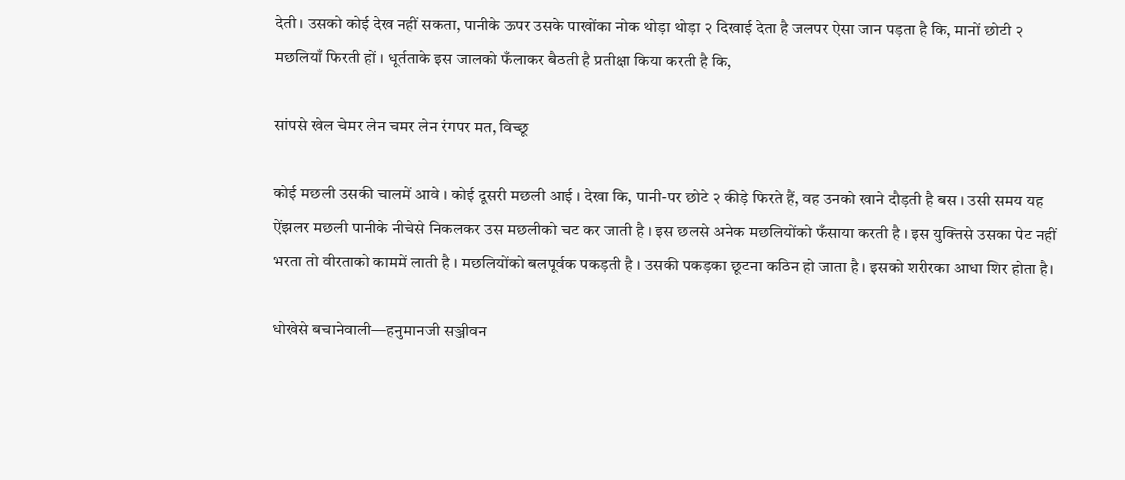देती । उसको कोई देख नहीं सकता, पानीके ऊपर उसके पाखोंका नोक थोड़ा थोड़ा २ दिखाई देता है जलपर ऐसा जान पड़ता है कि, मानों छोटी २ मछलियाँ फिरती हों । धूर्तताके इस जालको फँलाकर बैठती है प्रतीक्षा किया करती है कि,

सांपसे खेल चेमर लेन चमर लेन रंगपर मत, विच्छू

कोई मछली उसकी चालमें आवे । कोई दूसरी मछली आई । देखा कि, पानी-पर छोटे २ कीड़े फिरते हैं, वह उनको खाने दौड़ती है बस । उसी समय यह ऐंझलर मछली पानीके नीचेसे निकलकर उस मछलीको चट कर जाती है । इस छलसे अनेक मछलियोंको फँसाया करती है । इस युक्तिसे उसका पेट नहीं भरता तो वीरताको काममें लाती है । मछलियोंको बलपूर्वक पकड़ती है । उसकी पकड़का छूटना कठिन हो जाता है । इसको शरीरका आधा शिर होता है।

धोखेसे बचानेवाली—हनुमानजी सञ्जीवन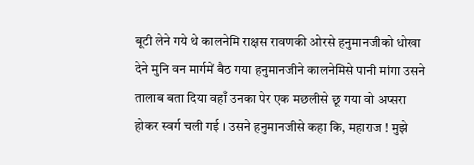बूटी लेने गये थे कालनेमि राक्षस रावणकी ओरसे हनुमानजीको धोखा देने मुनि वन मार्गमें बैठ गया हनुमानजीने कालनेमिसे पानी मांगा उसने तालाब बता दिया वहाँ उनका पेर एक मछलीसे छू गया वो अप्सरा होकर स्वर्ग चली गई । उसने हनुमानजीसे कहा कि, महाराज ! मुझे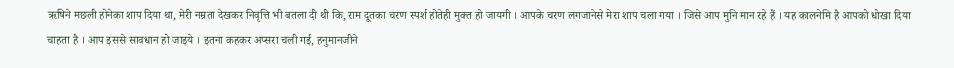ऋषिने मछली होनेका शाप दिया था, मेरी नम्रता देखकर निवृत्ति भी बतला दी थी कि, राम दूतका चरण स्पर्श होतेही मुक्त हो जायगी । आपके चरण लगजानेसे मेरा शाप चला गया । जिसे आप मुनि मान रहे हैं । यह कालनेमि है आपको धोखा दिया चाहता है । आप इससे सावधान हो जाइये । इतना कहकर अप्सरा चली गई, हनुमानजीने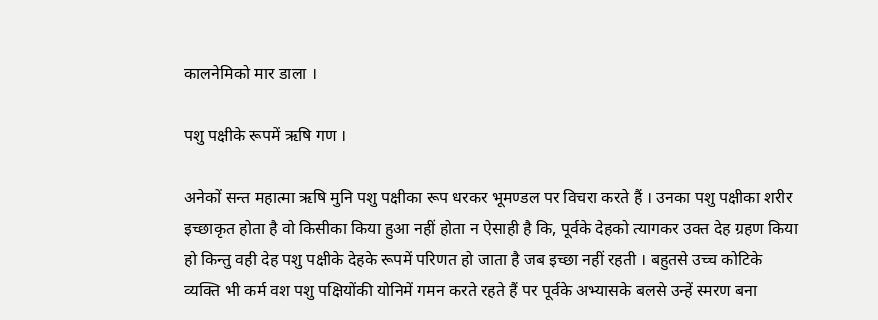कालनेमिको मार डाला ।

पशु पक्षीके रूपमें ऋषि गण ।

अनेकों सन्त महात्मा ऋषि मुनि पशु पक्षीका रूप धरकर भूमण्डल पर विचरा करते हैं । उनका पशु पक्षीका शरीर इच्छाकृत होता है वो किसीका किया हुआ नहीं होता न ऐसाही है कि, पूर्वके देहको त्यागकर उक्त देह ग्रहण किया हो किन्तु वही देह पशु पक्षीके देहके रूपमें परिणत हो जाता है जब इच्छा नहीं रहती । बहुतसे उच्च कोटिके व्यक्ति भी कर्म वश पशु पक्षियोंकी योनिमें गमन करते रहते हैं पर पूर्वके अभ्यासके बलसे उन्हें स्मरण बना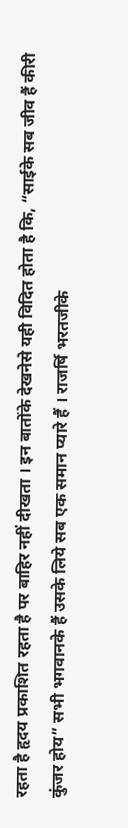रहता है हृदय प्रकाशित रहता है पर बाहिर नहीं दीखता । इन बातोंके देखनेसे यही विदित होता है कि, “साईके सब जीव हैं कीरी कुंजर होय” सभी भगवानके हैं उसके लिये सब एक समान प्यारे हैं । राजर्षि भरतजीके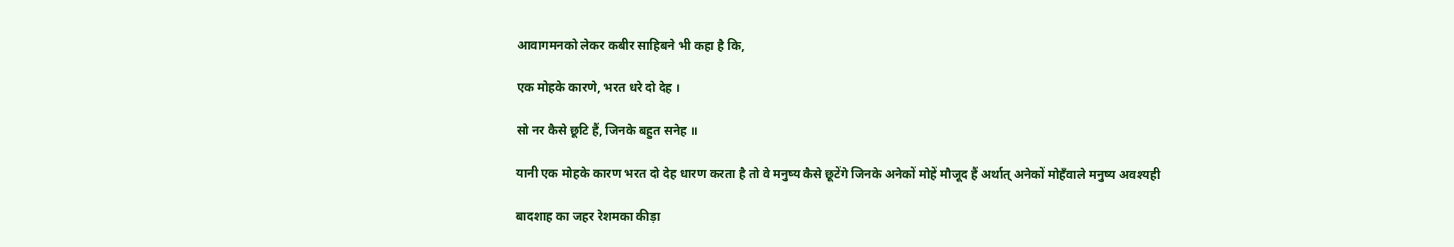आवागमनको लेकर कबीर साहिबने भी कहा है कि,

एक मोहके कारणे, भरत धरे दो देह ।

सो नर कैसे छूटि हैं, जिनके बहुत सनेह ॥

यानी एक मोहके कारण भरत दो देह धारण करता है तो वे मनुष्य कैसे छूटेंगे जिनके अनेकों मोहें मौजूद हैं अर्थात् अनेकों मोहँवाले मनुष्य अवश्यही

बादशाह का जहर रेशमका कीड़ा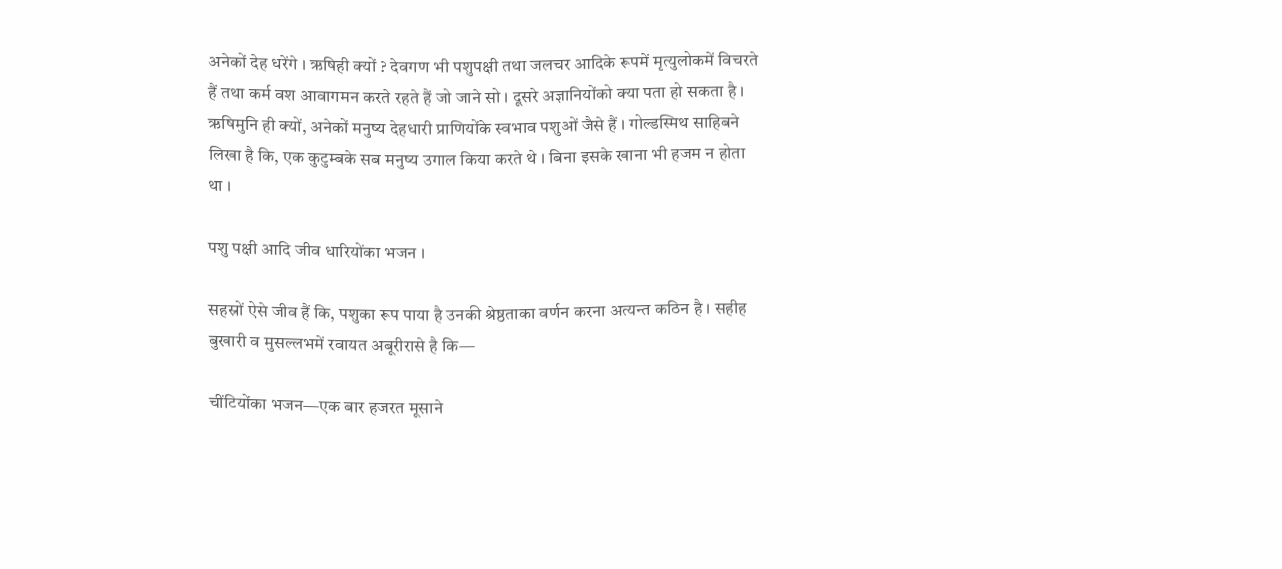अनेकों देह धरेंगे । ऋषिही क्यों ? देवगण भी पशुपक्षी तथा जलचर आदिके रूपमें मृत्युलोकमें विचरते हैं तथा कर्म वश आवागमन करते रहते हैं जो जाने सो । दूसरे अज्ञानियोंको क्या पता हो सकता है । ऋषिमुनि ही क्यों, अनेकों मनुष्य देहधारी प्राणियोंके स्वभाव पशुओं जैसे हैं । गोल्डस्मिथ साहिबने लिखा है कि, एक कुटुम्बके सब मनुष्य उगाल किया करते थे । बिना इसके खाना भी हजम न होता था ।

पशु पक्षी आदि जीव धारियोंका भजन ।

सहस्रों ऐसे जीव हैं कि, पशुका रूप पाया है उनकी श्रेष्ठताका वर्णन करना अत्यन्त कठिन है । सहीह बुखारी व मुसल्लभमें रवायत अबूरीरासे है कि—

चींटियोंका भजन—एक बार हजरत मूसाने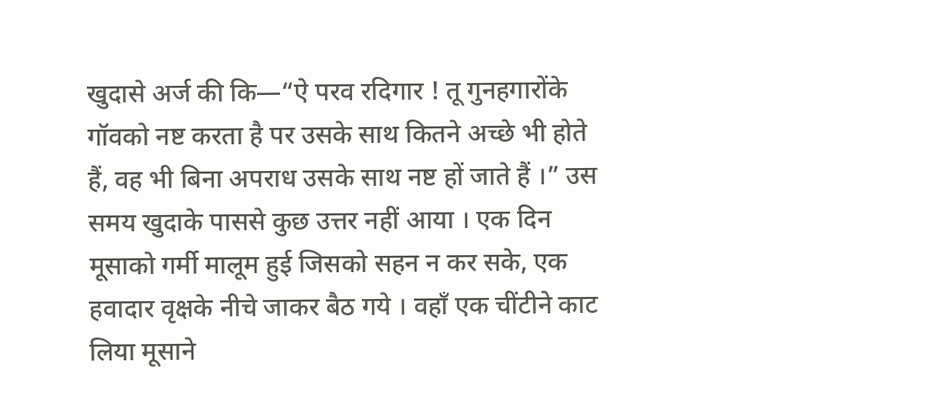खुदासे अर्ज की कि—“ऐ परव रदिगार ! तू गुनहगारोंके गॉवको नष्ट करता है पर उसके साथ कितने अच्छे भी होते हैं, वह भी बिना अपराध उसके साथ नष्ट हों जाते हैं ।” उस समय खुदाके पाससे कुछ उत्तर नहीं आया । एक दिन मूसाको गर्मी मालूम हुई जिसको सहन न कर सके, एक हवादार वृक्षके नीचे जाकर बैठ गये । वहाँ एक चींटीने काट लिया मूसाने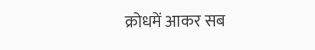क्रोधमें आकर सब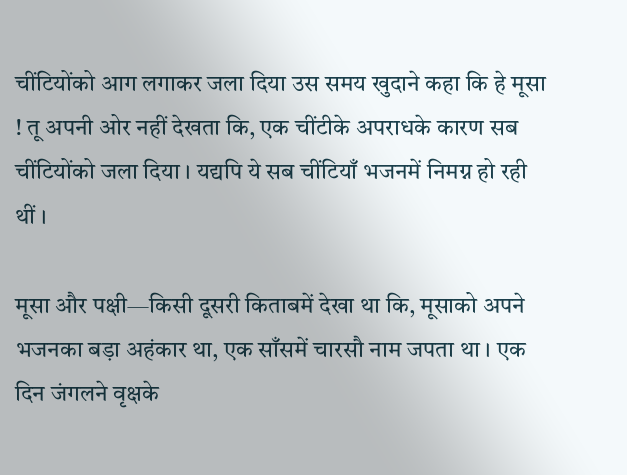चींटियोंको आग लगाकर जला दिया उस समय खुदाने कहा कि हे मूसा ! तू अपनी ओर नहीं देखता कि, एक चींटीके अपराधके कारण सब चींटियोंको जला दिया । यद्यपि ये सब चींटियाँ भजनमें निमग्न हो रही थीं ।

मूसा और पक्षी—किसी दूसरी किताबमें देखा था कि, मूसाको अपने भजनका बड़ा अहंकार था, एक साँसमें चारसौ नाम जपता था । एक दिन जंगलने वृक्षके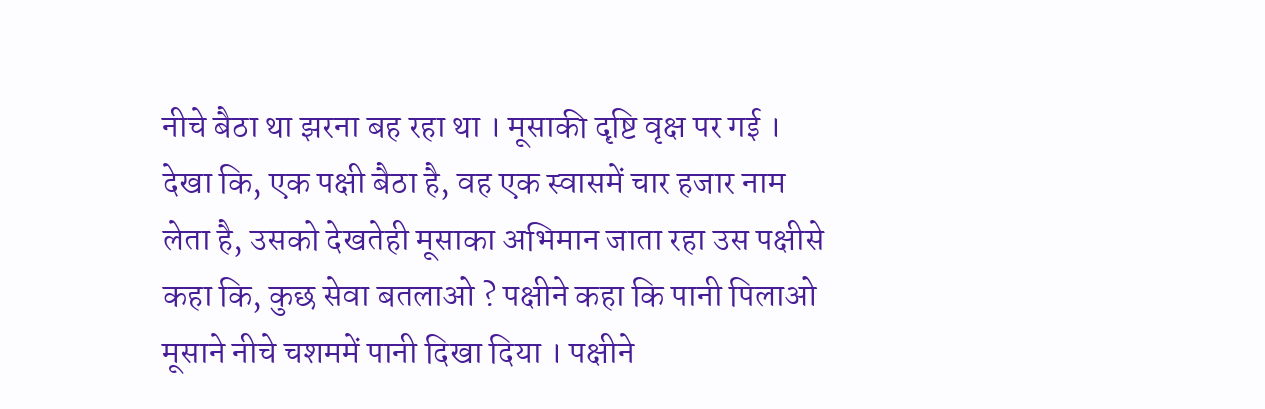नीचे बैठा था झरना बह रहा था । मूसाकी दृष्टि वृक्ष पर गई । देखा कि, एक पक्षी बैठा है, वह एक स्वासमें चार हजार नाम लेता है, उसको देखतेही मूसाका अभिमान जाता रहा उस पक्षीसे कहा कि, कुछ सेवा बतलाओ ? पक्षीने कहा कि पानी पिलाओ मूसाने नीचे चशममें पानी दिखा दिया । पक्षीने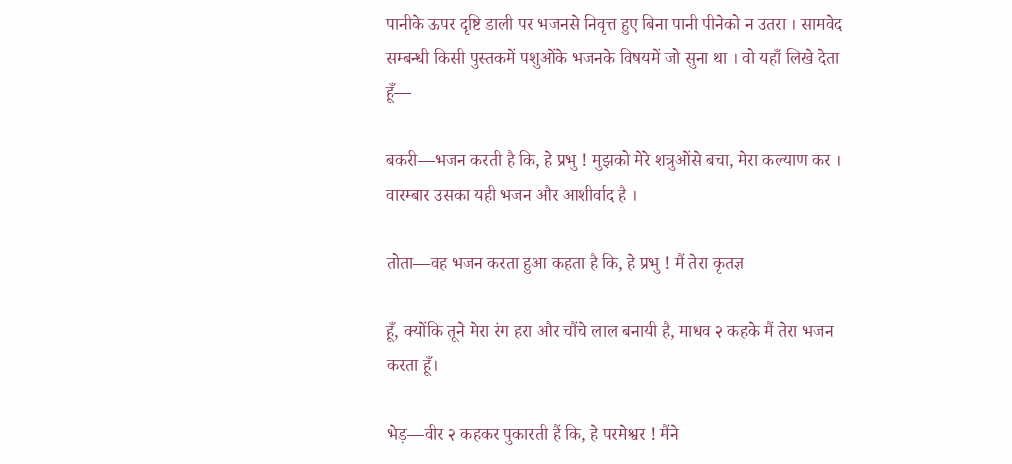पानीके ऊपर दृष्टि डाली पर भजनसे निवृत्त हुए बिना पानी पीनेको न उतरा । सामवेद सम्बन्धी किसी पुस्तकमें पशुओंके भजनके विषयमें जो सुना था । वो यहाँ लिखे देता हूँ—

बकरी—भजन करती है कि, हे प्रभु ! मुझको मेरे शत्रुओंसे बचा, मेरा कल्याण कर । वारम्बार उसका यही भजन और आशीर्वाद है ।

तोता—वह भजन करता हुआ कहता है कि, हे प्रभु ! मैं तेरा कृतज्ञ

हूँ, क्योंकि तूने मेरा रंग हरा और चौंचे लाल बनायी है, माधव २ कहके मैं तेरा भजन करता हूँ।

भेड़—वीर २ कहकर पुकारती हैं कि, हे परमेश्वर ! मैंने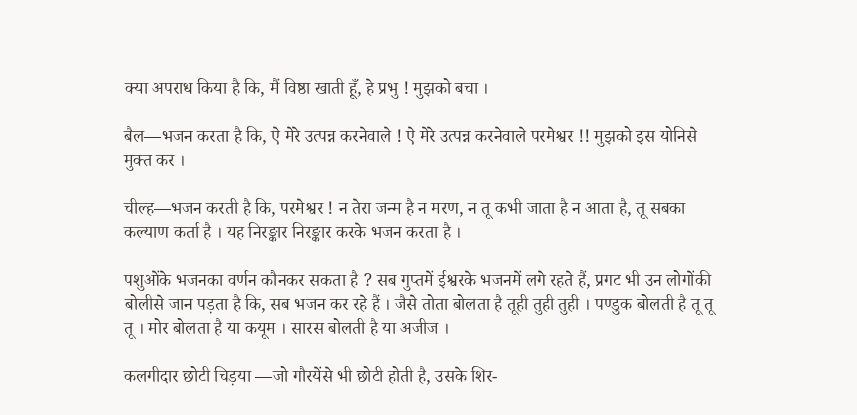क्या अपराध किया है कि, मैं विष्ठा खाती हूँ, हे प्रभु ! मुझको बचा ।

बैल—भजन करता है कि, ऐ मेरे उत्पन्न करनेवाले ! ऐ मेरे उत्पन्न करनेवाले परमेश्वर !! मुझको इस योनिसे मुक्त कर ।

चील्ह—भजन करती है कि, परमेश्वर ! न तेरा जन्म है न मरण, न तू कभी जाता है न आता है, तू सबका कल्याण कर्ता है । यह निरङ्कार निरङ्कार करके भजन करता है ।

पशुओंके भजनका वर्णन कौनकर सकता है ? सब गुप्तमें ईश्वरके भजनमें लगे रहते हैं, प्रगट भी उन लोगोंकी बोलीसे जान पड़ता है कि, सब भजन कर रहे हैं । जैसे तोता बोलता है तूही तुही तुही । पण्डुक बोलती है तू तू तू । मोर बोलता है या कयूम । सारस बोलती है या अजीज ।

कलगीदार छोटी चिड़या —जो गौरयेंसे भी छोटी होती है, उसके शिर-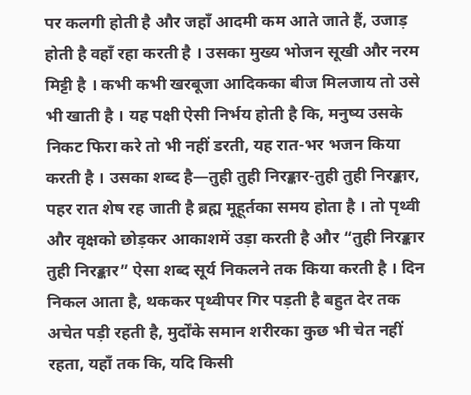पर कलगी होती है और जहाँ आदमी कम आते जाते हैं, उजाड़ होती है वहाँ रहा करती है । उसका मुख्य भोजन सूखी और नरम मिट्टी है । कभी कभी खरबूजा आदिकका बीज मिलजाय तो उसे भी खाती है । यह पक्षी ऐसी निर्भय होती है कि, मनुष्य उसके निकट फिरा करे तो भी नहीं डरती, यह रात-भर भजन किया करती है । उसका शब्द है—तुही तुही निरङ्कार-तुही तुही निरङ्कार, पहर रात शेष रह जाती है ब्रह्म मूहूर्तका समय होता है । तो पृथ्वी और वृक्षको छोड़कर आकाशमें उड़ा करती है और “तुही निरङ्कार तुही निरङ्कार” ऐसा शब्द सूर्य निकलने तक किया करती है । दिन निकल आता है, थककर पृथ्वीपर गिर पड़ती है बहुत देर तक अचेत पड़ी रहती है, मुर्दोंके समान शरीरका कुछ भी चेत नहीं रहता, यहाँ तक कि, यदि किसी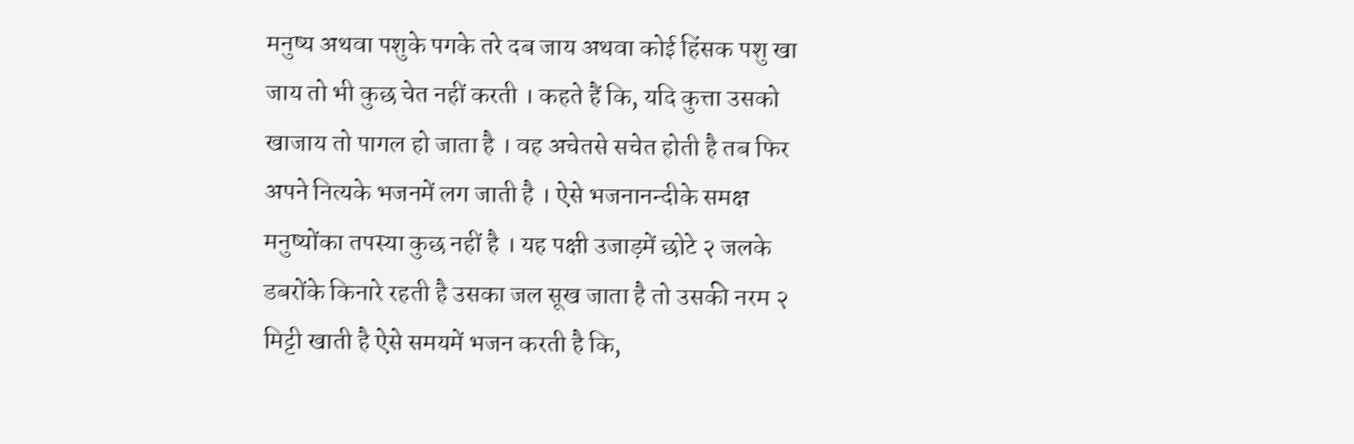मनुष्य अथवा पशुके पगके तरे दब जाय अथवा कोई हिंसक पशु खा जाय तो भी कुछ चेत नहीं करती । कहते हैं कि, यदि कुत्ता उसको खाजाय तो पागल हो जाता है । वह अचेतसे सचेत होती है तब फिर अपने नित्यके भजनमें लग जाती है । ऐसे भजनानन्दीके समक्ष मनुष्योंका तपस्या कुछ नहीं है । यह पक्षी उजाड़में छोटे २ जलके डबरोंके किनारे रहती है उसका जल सूख जाता है तो उसकी नरम २ मिट्टी खाती है ऐसे समयमें भजन करती है कि,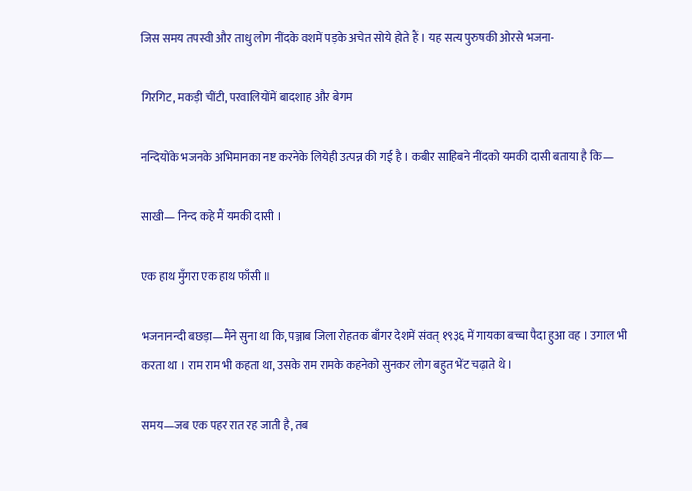जिस समय तपस्वी और ताधु लोग नींदके वशमें पड़के अचेत सोये होते हैं । यह सत्य पुरुषकी ओरसे भजना-

गिरगिट, मकड़ी चींटी, परवालियोंमें बादशाह और बेगम

नन्दियोंके भजनके अभिमानका नष्ट करनेके लियेही उत्पन्न की गई है । कबीर साहिबने नींदको यमकी दासी बताया है कि—

साखी— निन्द कहे मैं यमकी दासी ।

एक हाथ मुँगरा एक हाथ फाँसी ॥

भजनानन्दी बछड़ा—मैंने सुना था कि, पञ्जाब जिला रोहतक बाँगर देशमें संवत् १९३६ में गायका बच्चा पैदा हुआ वह । उगाल भी करता था । राम राम भी कहता था, उसके राम रामके कहनेको सुनकर लोग बहुत भेंट चढ़ाते थे ।

समय—जब एक पहर रात रह जाती है, तब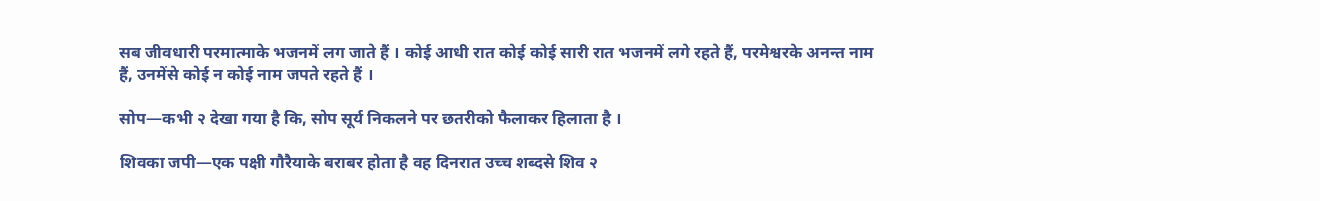सब जीवधारी परमात्माके भजनमें लग जाते हैं । कोई आधी रात कोई कोई सारी रात भजनमें लगे रहते हैं, परमेश्वरके अनन्त नाम हैं, उनमेंसे कोई न कोई नाम जपते रहते हैं ।

सोप—कभी २ देखा गया है कि, सोप सूर्य निकलने पर छतरीको फैलाकर हिलाता है ।

शिवका जपी—एक पक्षी गौरैयाके बराबर होता है वह दिनरात उच्च शब्दसे शिव २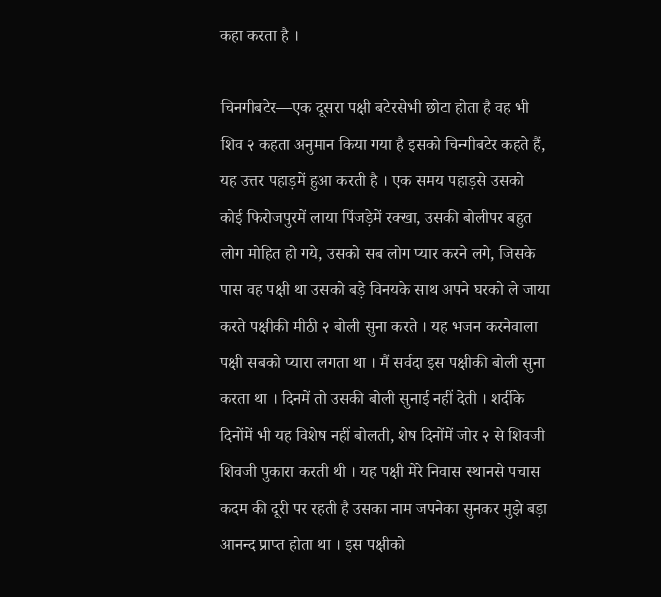कहा करता है ।

चिनगीबटेर—एक दूसरा पक्षी बटेरसेभी छोटा होता है वह भी शिव २ कहता अनुमान किया गया है इसको चिन्गीबटेर कहते हैं, यह उत्तर पहाड़में हुआ करती है । एक समय पहाड़से उसको कोई फिरोजपुरमें लाया पिंजड़ेमें रक्खा, उसकी बोलीपर बहुत लोग मोहित हो गये, उसको सब लोग प्यार करने लगे, जिसके पास वह पक्षी था उसको बड़े विनयके साथ अपने घरको ले जाया करते पक्षीकी मीठी २ बोली सुना करते । यह भजन करनेवाला पक्षी सबको प्यारा लगता था । मैं सर्वदा इस पक्षीकी बोली सुना करता था । दिनमें तो उसकी बोली सुनाई नहीं देती । शर्दीके दिनोंमें भी यह विशेष नहीं बोलती, शेष दिनोंमें जोर २ से शिवजी शिवजी पुकारा करती थी । यह पक्षी मेरे निवास स्थानसे पचास कदम की दूरी पर रहती है उसका नाम जपनेका सुनकर मुझे बड़ा आनन्द प्राप्त होता था । इस पक्षीको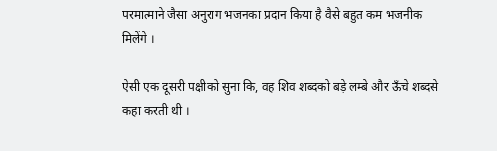परमात्माने जैसा अनुराग भजनका प्रदान किया है वैसे बहुत कम भजनीक मिलेंगे ।

ऐसी एक दूसरी पक्षीको सुना कि, वह शिव शब्दको बड़े लम्बे और ऊँचे शब्दसे कहा करती थी ।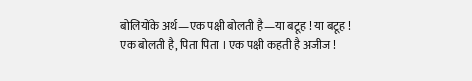बोलियोंके अर्थ—एक पक्षी बोलती है—या बटूह ! या बटूह ! एक बोलती है, पिता पिता । एक पक्षी कहती है अजीज !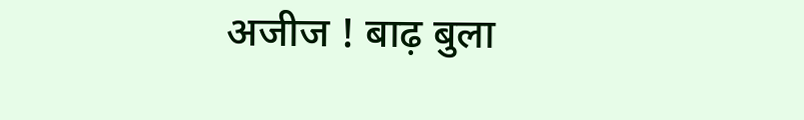अजीज ! बाढ़ बुला